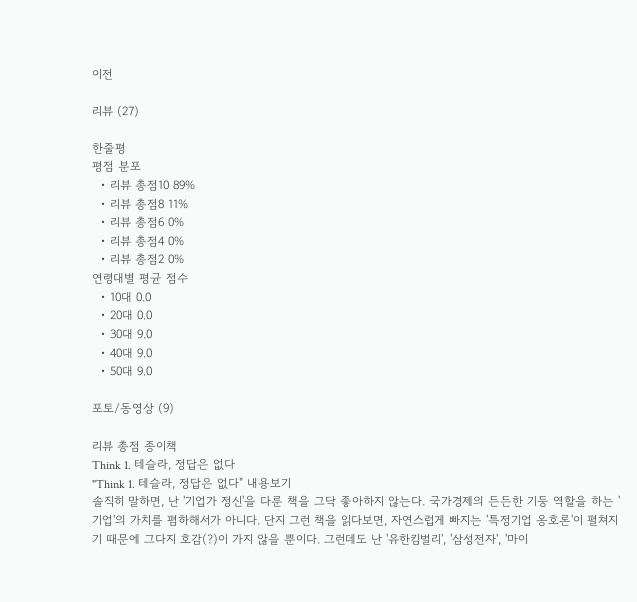이전

리뷰 (27)

한줄평
평점 분포
  • 리뷰 총점10 89%
  • 리뷰 총점8 11%
  • 리뷰 총점6 0%
  • 리뷰 총점4 0%
  • 리뷰 총점2 0%
연령대별 평균 점수
  • 10대 0.0
  • 20대 0.0
  • 30대 9.0
  • 40대 9.0
  • 50대 9.0

포토/동영상 (9)

리뷰 총점 종이책
Think 1. 테슬라, 정답은 없다
"Think 1. 테슬라, 정답은 없다" 내용보기
솔직히 말하면, 난 '기업가 정신'을 다룬 책을 그닥 좋아하지 않는다. 국가경제의 든든한 기둥 역할을 하는 '기업'의 가치를 폄하해서가 아니다. 단지 그런 책을 읽다보면, 자연스럽게 빠지는 '특정기업 옹호론'이 펼쳐지기 때문에 그다지 호감(?)이 가지 않을 뿐이다. 그런데도 난 '유한킴벌리', '삼성전자', '마이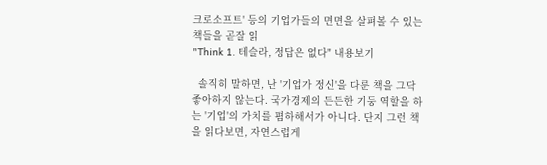크로소프트' 등의 기업가들의 면면을 살펴볼 수 있는 책들을 곧잘 읽
"Think 1. 테슬라, 정답은 없다" 내용보기

  솔직히 말하면, 난 '기업가 정신'을 다룬 책을 그닥 좋아하지 않는다. 국가경제의 든든한 기둥 역할을 하는 '기업'의 가치를 폄하해서가 아니다. 단지 그런 책을 읽다보면, 자연스럽게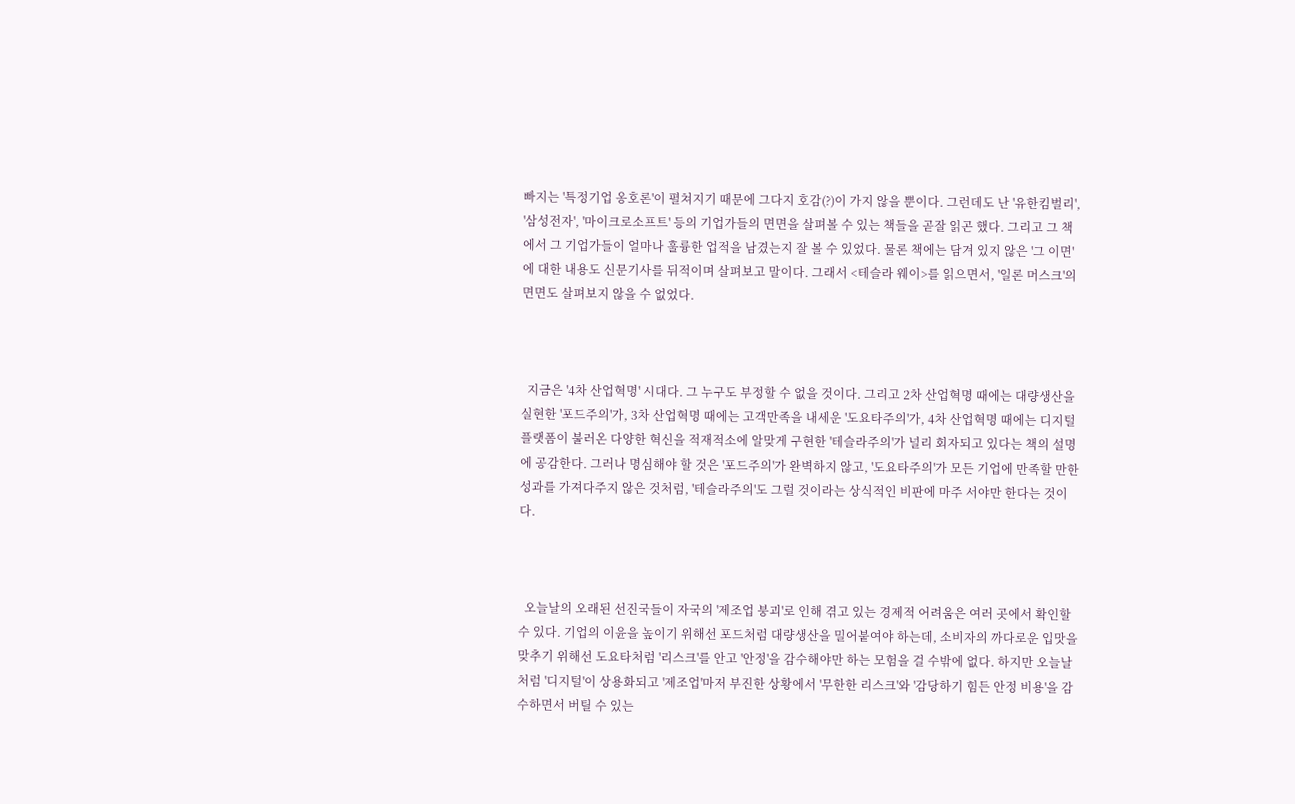빠지는 '특정기업 옹호론'이 펼쳐지기 때문에 그다지 호감(?)이 가지 않을 뿐이다. 그런데도 난 '유한킴벌리', '삼성전자', '마이크로소프트' 등의 기업가들의 면면을 살펴볼 수 있는 책들을 곧잘 읽곤 했다. 그리고 그 책에서 그 기업가들이 얼마나 훌륭한 업적을 남겼는지 잘 볼 수 있었다. 물론 책에는 담겨 있지 않은 '그 이면'에 대한 내용도 신문기사를 뒤적이며 살펴보고 말이다. 그래서 <테슬라 웨이>를 읽으면서, '일론 머스크'의 면면도 살펴보지 않을 수 없었다.



  지금은 '4차 산업혁명' 시대다. 그 누구도 부정할 수 없을 것이다. 그리고 2차 산업혁명 때에는 대량생산을 실현한 '포드주의'가, 3차 산업혁명 때에는 고객만족을 내세운 '도요타주의'가, 4차 산업혁명 때에는 디지털플랫폼이 불러온 다양한 혁신을 적재적소에 알맞게 구현한 '테슬라주의'가 널리 회자되고 있다는 책의 설명에 공감한다. 그러나 명심해야 할 것은 '포드주의'가 완벽하지 않고, '도요타주의'가 모든 기업에 만족할 만한 성과를 가져다주지 않은 것처럼, '테슬라주의'도 그럴 것이라는 상식적인 비판에 마주 서야만 한다는 것이다.



  오늘날의 오래된 선진국들이 자국의 '제조업 붕괴'로 인해 겪고 있는 경제적 어려움은 여러 곳에서 확인할 수 있다. 기업의 이윤을 높이기 위해선 포드처럼 대량생산을 밀어붙여야 하는데, 소비자의 까다로운 입맛을 맞추기 위해선 도요타처럼 '리스크'를 안고 '안정'을 감수해야만 하는 모험을 걸 수밖에 없다. 하지만 오늘날처럼 '디지털'이 상용화되고 '제조업'마저 부진한 상황에서 '무한한 리스크'와 '감당하기 힘든 안정 비용'을 감수하면서 버틸 수 있는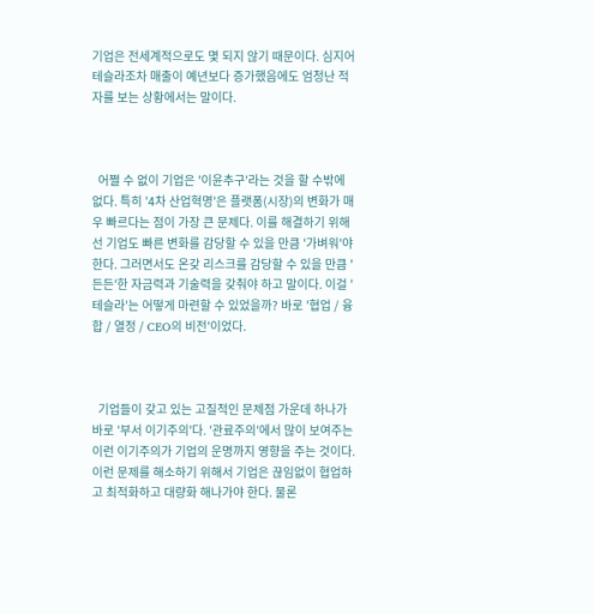기업은 전세계적으로도 몇 되지 않기 때문이다. 심지어 테슬라조차 매출이 예년보다 증가했음에도 엄청난 적자를 보는 상황에서는 말이다.



  어쩔 수 없이 기업은 '이윤추구'라는 것을 할 수밖에 없다. 특히 '4차 산업혁명'은 플랫폼(시장)의 변화가 매우 빠르다는 점이 가장 큰 문제다. 이를 해결하기 위해선 기업도 빠른 변화를 감당할 수 있을 만큼 '가벼워'야 한다. 그러면서도 온갖 리스크를 감당할 수 있을 만큼 '든든'한 자금력과 기술력을 갖춰야 하고 말이다. 이걸 '테슬라'는 어떻게 마련할 수 있었을까? 바로 '협업 / 융합 / 열정 / CEO의 비전'이었다.



  기업들이 갖고 있는 고질적인 문제점 가운데 하나가 바로 '부서 이기주의'다. '관료주의'에서 많이 보여주는 이런 이기주의가 기업의 운명까지 영향을 주는 것이다. 이런 문제를 해소하기 위해서 기업은 끊임없이 협업하고 최적화하고 대량화 해나가야 한다. 물론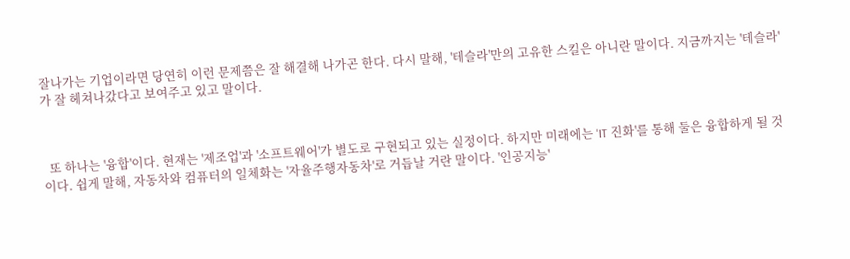잘나가는 기업이라면 당연히 이런 문제쯤은 잘 해결해 나가곤 한다. 다시 말해, '테슬라'만의 고유한 스킬은 아니란 말이다. 지금까지는 '테슬라'가 잘 헤쳐나갔다고 보여주고 있고 말이다.



  또 하나는 '융합'이다. 현재는 '제조업'과 '소프트웨어'가 별도로 구현되고 있는 실정이다. 하지만 미래에는 'IT 진화'를 통해 둘은 융합하게 될 것이다. 쉽게 말해, 자동차와 컴퓨터의 일체화는 '자율주행자동차'로 거듭날 거란 말이다. '인공지능'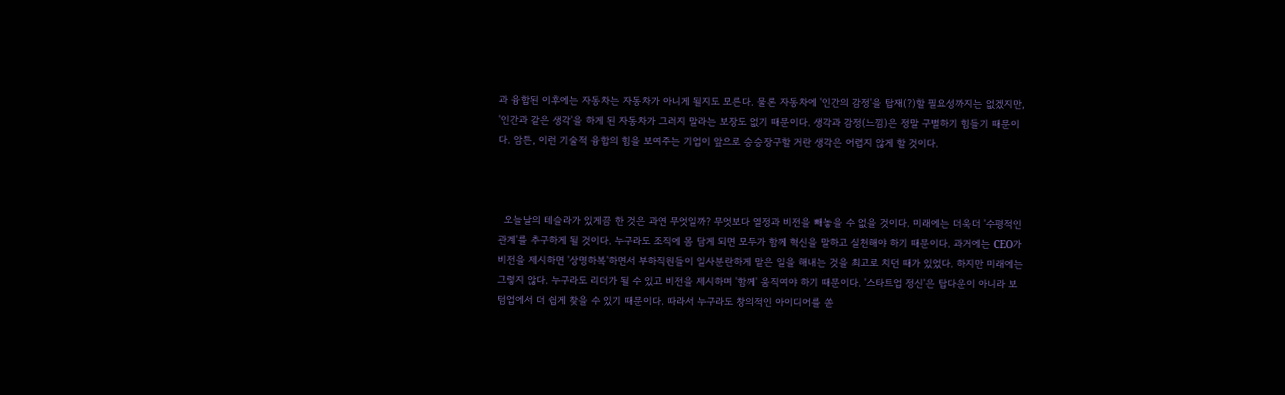과 융합된 이후에는 자동차는 자동차가 아니게 될지도 모른다. 물론 자동차에 '인간의 감정'을 탑재(?)할 필요성까지는 없겠지만, '인간과 같은 생각'을 하게 된 자동차가 그러지 말라는 보장도 없기 때문이다. 생각과 감정(느낌)은 정말 구별하기 힘들기 때문이다. 암튼, 이런 기술적 융합의 힘을 보여주는 기업이 앞으로 승승장구할 거란 생각은 어렵지 않게 할 것이다.



  오늘날의 테슬라가 있게끔 한 것은 과연 무엇일까? 무엇보다 열정과 비전을 빼놓을 수 없을 것이다. 미래에는 더욱더 '수평적인 관계'를 추구하게 될 것이다. 누구라도 조직에 몸 담게 되면 모두가 함께 혁신을 말하고 실천해야 하기 때문이다. 과거에는 CEO가 비전을 제시하면 '상명하복'하면서 부하직원들이 일사분란하게 맡은 일을 해내는 것을 최고로 치던 때가 있었다. 하지만 미래에는 그렇지 않다. 누구라도 리더가 될 수 있고 비전을 제시하며 '함께' 움직여야 하기 때문이다. '스타트업 정신'은 탑다운이 아니라 보텀업에서 더 쉽게 찾을 수 있기 때문이다. 따라서 누구라도 창의적인 아이디어를 쏟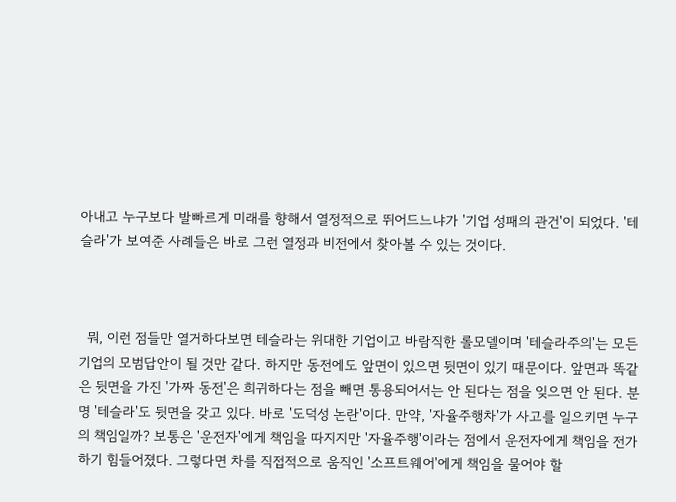아내고 누구보다 발빠르게 미래를 향해서 열정적으로 뛰어드느냐가 '기업 성패의 관건'이 되었다. '테슬라'가 보여준 사례들은 바로 그런 열정과 비전에서 찾아볼 수 있는 것이다.



  뭐, 이런 점들만 열거하다보면 테슬라는 위대한 기업이고 바람직한 롤모델이며 '테슬라주의'는 모든 기업의 모범답안이 될 것만 같다. 하지만 동전에도 앞면이 있으면 뒷면이 있기 때문이다. 앞면과 똑같은 뒷면을 가진 '가짜 동전'은 희귀하다는 점을 빼면 통용되어서는 안 된다는 점을 잊으면 안 된다. 분명 '테슬라'도 뒷면을 갖고 있다. 바로 '도덕성 논란'이다. 만약, '자율주행차'가 사고를 일으키면 누구의 책임일까? 보통은 '운전자'에게 책임을 따지지만 '자율주행'이라는 점에서 운전자에게 책임을 전가하기 힘들어졌다. 그렇다면 차를 직접적으로 움직인 '소프트웨어'에게 책임을 물어야 할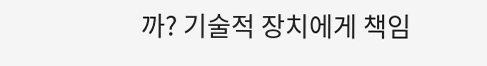까? 기술적 장치에게 책임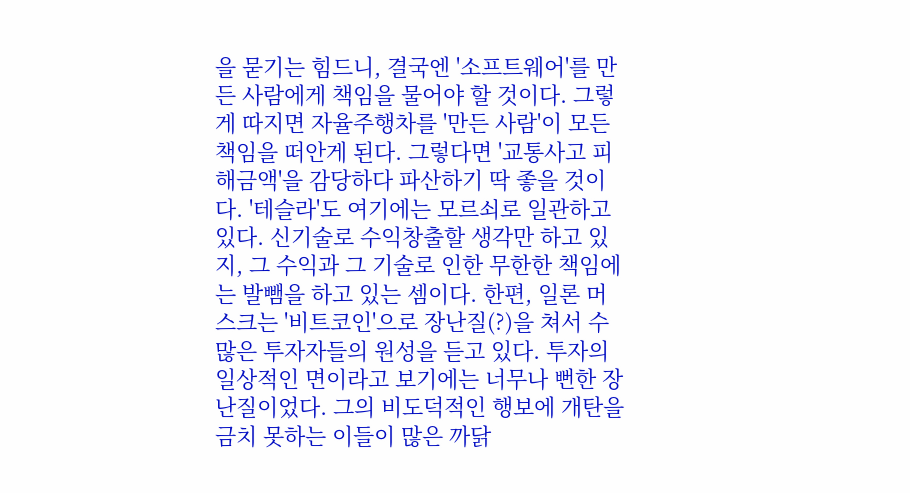을 묻기는 힘드니, 결국엔 '소프트웨어'를 만든 사람에게 책임을 물어야 할 것이다. 그렇게 따지면 자율주행차를 '만든 사람'이 모든 책임을 떠안게 된다. 그렇다면 '교통사고 피해금액'을 감당하다 파산하기 딱 좋을 것이다. '테슬라'도 여기에는 모르쇠로 일관하고 있다. 신기술로 수익창출할 생각만 하고 있지, 그 수익과 그 기술로 인한 무한한 책임에는 발뺌을 하고 있는 셈이다. 한편, 일론 머스크는 '비트코인'으로 장난질(?)을 쳐서 수많은 투자자들의 원성을 듣고 있다. 투자의 일상적인 면이라고 보기에는 너무나 뻔한 장난질이었다. 그의 비도덕적인 행보에 개탄을 금치 못하는 이들이 많은 까닭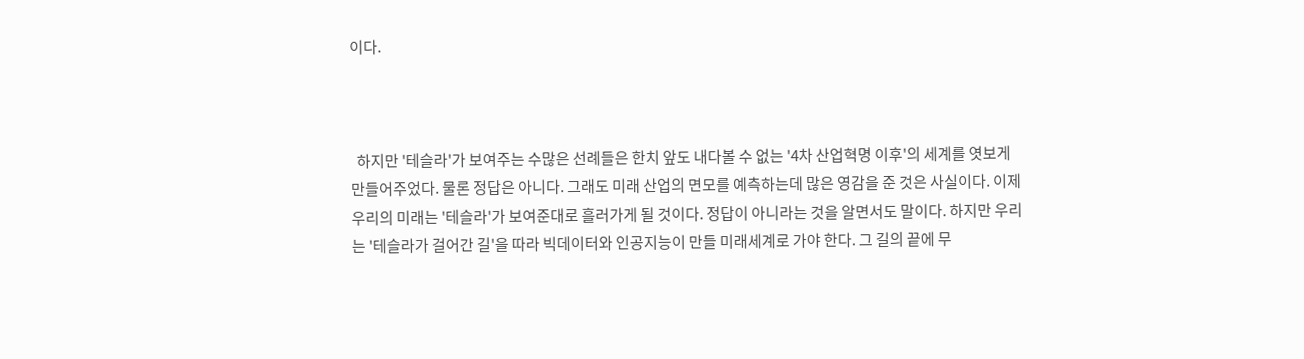이다.



  하지만 '테슬라'가 보여주는 수많은 선례들은 한치 앞도 내다볼 수 없는 '4차 산업혁명 이후'의 세계를 엿보게 만들어주었다. 물론 정답은 아니다. 그래도 미래 산업의 면모를 예측하는데 많은 영감을 준 것은 사실이다. 이제 우리의 미래는 '테슬라'가 보여준대로 흘러가게 될 것이다. 정답이 아니라는 것을 알면서도 말이다. 하지만 우리는 '테슬라가 걸어간 길'을 따라 빅데이터와 인공지능이 만들 미래세계로 가야 한다. 그 길의 끝에 무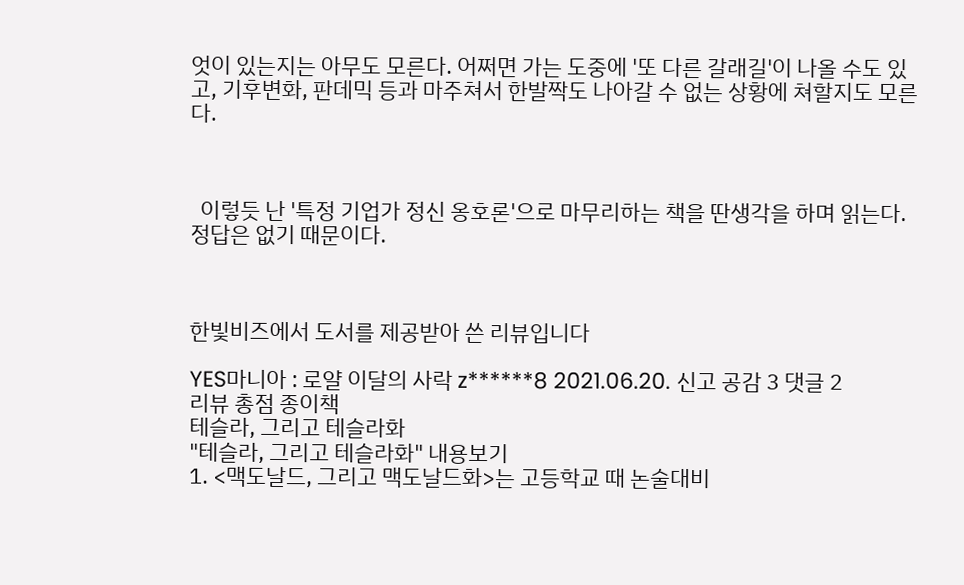엇이 있는지는 아무도 모른다. 어쩌면 가는 도중에 '또 다른 갈래길'이 나올 수도 있고, 기후변화, 판데믹 등과 마주쳐서 한발짝도 나아갈 수 없는 상황에 쳐할지도 모른다.



  이렇듯 난 '특정 기업가 정신 옹호론'으로 마무리하는 책을 딴생각을 하며 읽는다. 정답은 없기 때문이다.



한빛비즈에서 도서를 제공받아 쓴 리뷰입니다

YES마니아 : 로얄 이달의 사락 z******8 2021.06.20. 신고 공감 3 댓글 2
리뷰 총점 종이책
테슬라, 그리고 테슬라화
"테슬라, 그리고 테슬라화" 내용보기
1. <맥도날드, 그리고 맥도날드화>는 고등학교 때 논술대비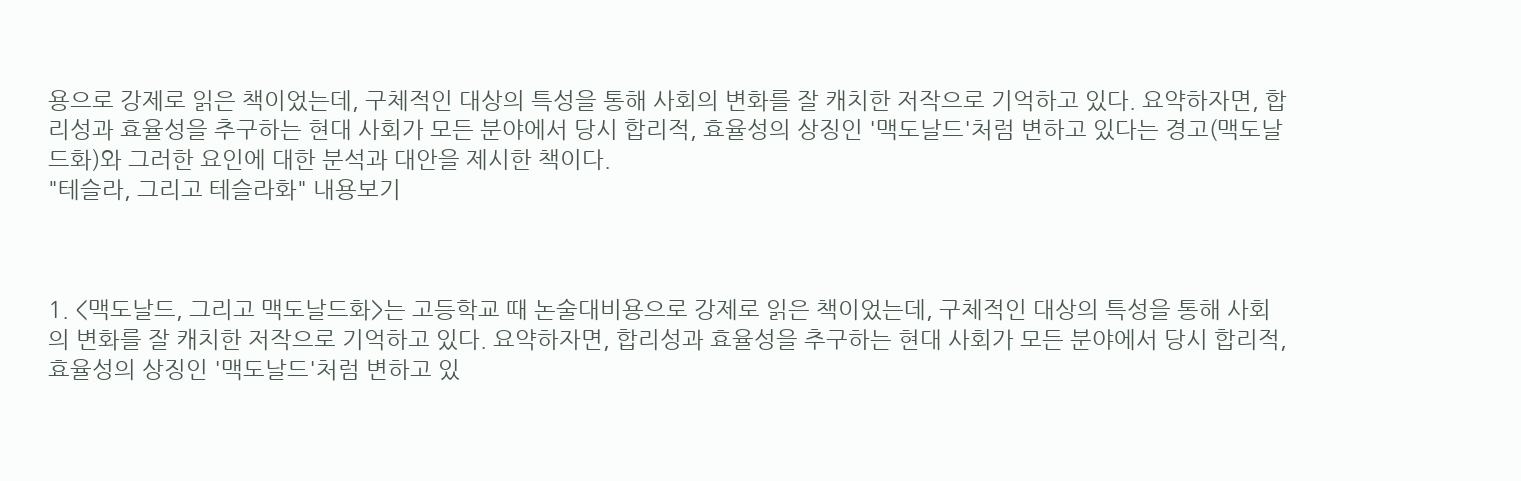용으로 강제로 읽은 책이었는데, 구체적인 대상의 특성을 통해 사회의 변화를 잘 캐치한 저작으로 기억하고 있다. 요약하자면, 합리성과 효율성을 추구하는 현대 사회가 모든 분야에서 당시 합리적, 효율성의 상징인 '맥도날드'처럼 변하고 있다는 경고(맥도날드화)와 그러한 요인에 대한 분석과 대안을 제시한 책이다.
"테슬라, 그리고 테슬라화" 내용보기



1. <맥도날드, 그리고 맥도날드화>는 고등학교 때 논술대비용으로 강제로 읽은 책이었는데, 구체적인 대상의 특성을 통해 사회의 변화를 잘 캐치한 저작으로 기억하고 있다. 요약하자면, 합리성과 효율성을 추구하는 현대 사회가 모든 분야에서 당시 합리적, 효율성의 상징인 '맥도날드'처럼 변하고 있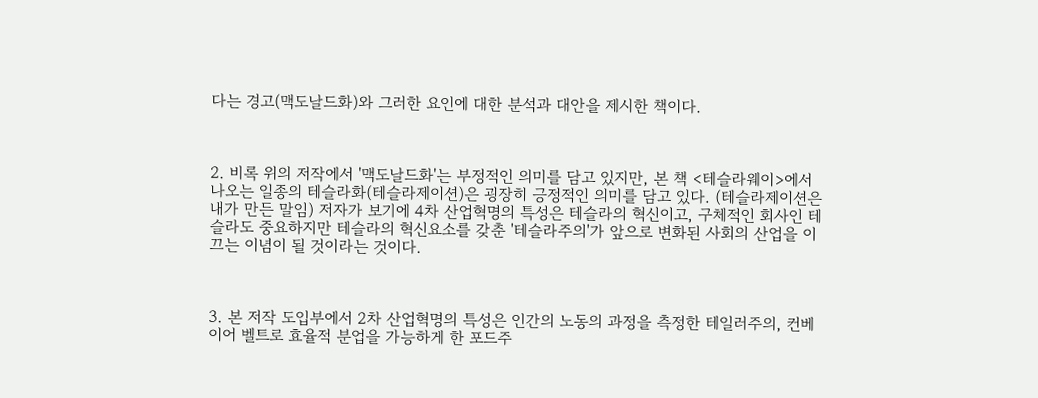다는 경고(맥도날드화)와 그러한 요인에 대한 분석과 대안을 제시한 책이다.



2. 비록 위의 저작에서 '맥도날드화'는 부정적인 의미를 담고 있지만, 본 책 <테슬라웨이>에서 나오는 일종의 테슬라화(테슬라제이션)은 굉장히 긍정적인 의미를 담고 있다. (테슬라제이션은 내가 만든 말임) 저자가 보기에 4차 산업혁명의 특성은 테슬라의 혁신이고, 구체적인 회사인 테슬라도 중요하지만 테슬라의 혁신요소를 갖춘 '테슬라주의'가 앞으로 변화된 사회의 산업을 이끄는 이념이 될 것이라는 것이다.



3. 본 저작 도입부에서 2차 산업혁명의 특성은 인간의 노동의 과정을 측정한 테일러주의, 컨베이어 벨트로 효율적 분업을 가능하게 한 포드주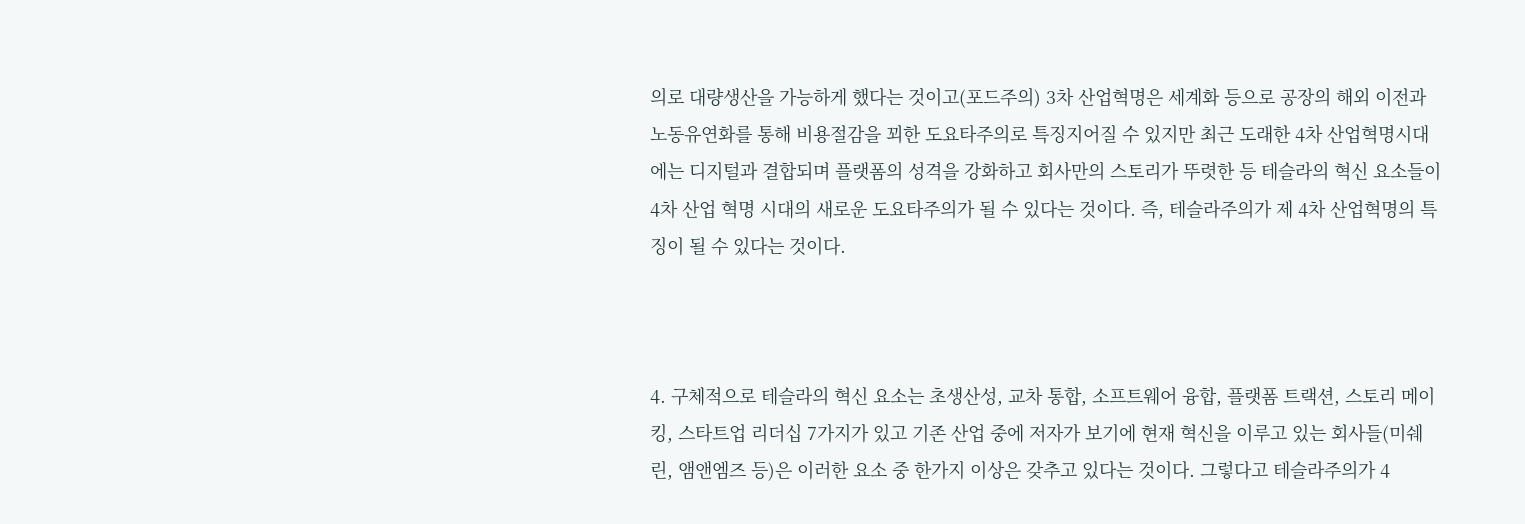의로 대량생산을 가능하게 했다는 것이고(포드주의) 3차 산업혁명은 세계화 등으로 공장의 해외 이전과 노동유연화를 통해 비용절감을 꾀한 도요타주의로 특징지어질 수 있지만 최근 도래한 4차 산업혁명시대에는 디지털과 결합되며 플랫폼의 성격을 강화하고 회사만의 스토리가 뚜렷한 등 테슬라의 혁신 요소들이 4차 산업 혁명 시대의 새로운 도요타주의가 될 수 있다는 것이다. 즉, 테슬라주의가 제 4차 산업혁명의 특징이 될 수 있다는 것이다.



4. 구체적으로 테슬라의 혁신 요소는 초생산성, 교차 통합, 소프트웨어 융합, 플랫폼 트랙션, 스토리 메이킹, 스타트업 리더십 7가지가 있고 기존 산업 중에 저자가 보기에 현재 혁신을 이루고 있는 회사들(미쉐린, 앰앤엠즈 등)은 이러한 요소 중 한가지 이상은 갖추고 있다는 것이다. 그렇다고 테슬라주의가 4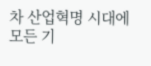차 산업혁명 시대에 모든 기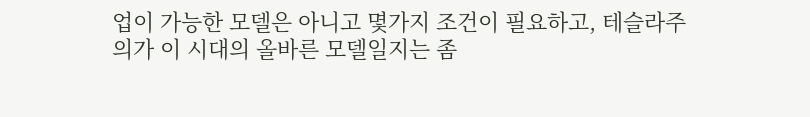업이 가능한 모델은 아니고 몇가지 조건이 필요하고, 테슬라주의가 이 시대의 올바른 모델일지는 좀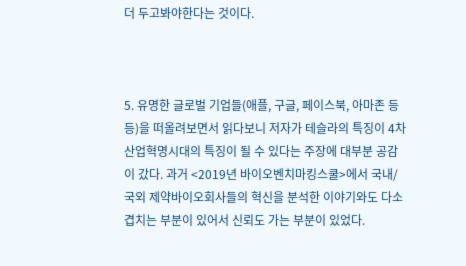더 두고봐야한다는 것이다.



5. 유명한 글로벌 기업들(애플, 구글, 페이스북, 아마존 등등)을 떠올려보면서 읽다보니 저자가 테슬라의 특징이 4차 산업혁명시대의 특징이 될 수 있다는 주장에 대부분 공감이 갔다. 과거 <2019년 바이오벤치마킹스쿨>에서 국내/국외 제약바이오회사들의 혁신을 분석한 이야기와도 다소 겹치는 부분이 있어서 신뢰도 가는 부분이 있었다.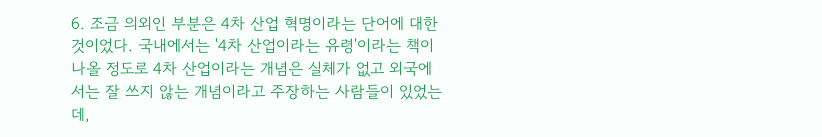6. 조금 의외인 부분은 4차 산업 혁명이라는 단어에 대한 것이었다. 국내에서는 '4차 산업이라는 유령'이라는 책이 나올 정도로 4차 산업이라는 개념은 실체가 없고 외국에서는 잘 쓰지 않는 개념이라고 주장하는 사람들이 있었는데,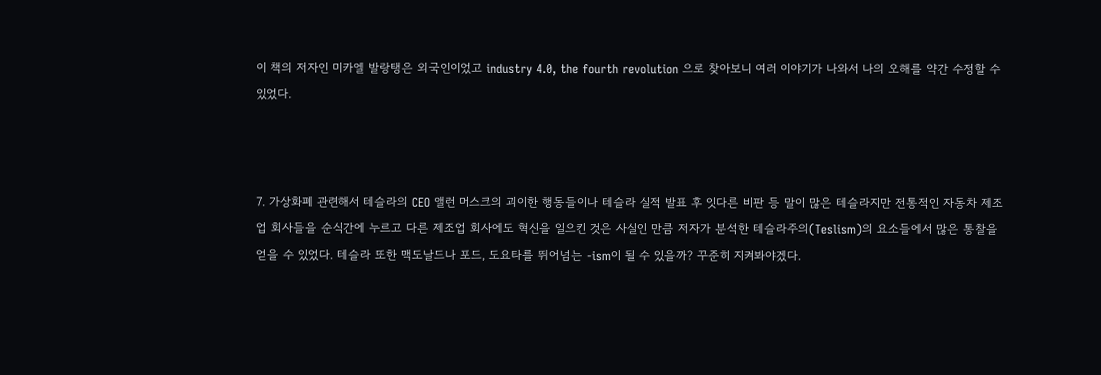이 책의 저자인 미카엘 발랑탱은 외국인이었고 industry 4.0, the fourth revolution 으로 찾아보니 여러 이야기가 나와서 나의 오해를 약간 수정할 수 있었다.



7. 가상화폐 관련해서 테슬라의 CEO 앨런 머스크의 괴이한 행동들이나 테슬라 실적 발표 후 잇다른 비판 등 말이 많은 테슬라지만 전통적인 자동차 제조업 회사들을 순식간에 누르고 다른 제조업 회사에도 혁신을 일으킨 것은 사실인 만큼 저자가 분석한 테슬라주의(Teslism)의 요소들에서 많은 통찰을 얻을 수 있었다. 테슬라 또한 맥도날드나 포드, 도요타를 뛰어넘는 -ism이 될 수 있을까? 꾸준히 지켜봐야겠다.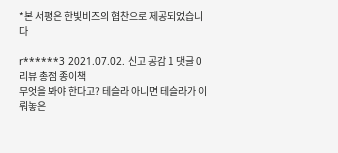*본 서평은 한빛비즈의 협찬으로 제공되었습니다

r******3 2021.07.02. 신고 공감 1 댓글 0
리뷰 총점 종이책
무엇을 봐야 한다고? 테슬라 아니면 테슬라가 이뤄놓은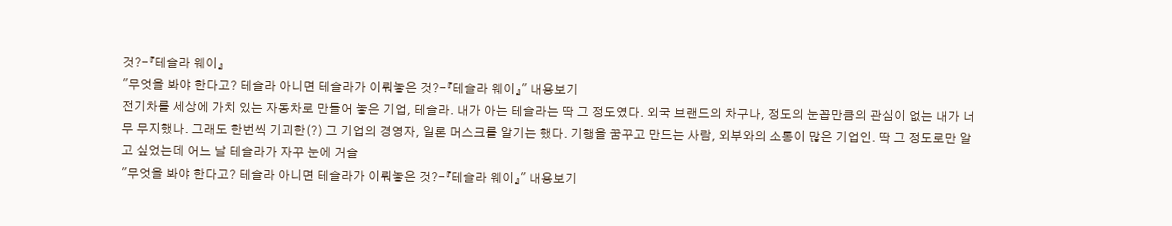것?-『테슬라 웨이』
"무엇을 봐야 한다고? 테슬라 아니면 테슬라가 이뤄놓은 것?-『테슬라 웨이』" 내용보기
전기차를 세상에 가치 있는 자동차로 만들어 놓은 기업, 테슬라. 내가 아는 테슬라는 딱 그 정도였다. 외국 브랜드의 차구나, 정도의 눈꼽만큼의 관심이 없는 내가 너무 무지했나. 그래도 한번씩 기괴한(?) 그 기업의 경영자, 일론 머스크를 알기는 했다. 기행을 꿈꾸고 만드는 사람, 외부와의 소통이 많은 기업인. 딱 그 정도로만 알고 싶었는데 어느 날 테슬라가 자꾸 눈에 거슬
"무엇을 봐야 한다고? 테슬라 아니면 테슬라가 이뤄놓은 것?-『테슬라 웨이』" 내용보기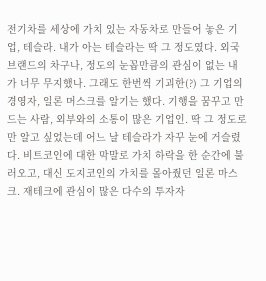전기차를 세상에 가치 있는 자동차로 만들어 놓은 기업, 테슬라. 내가 아는 테슬라는 딱 그 정도였다. 외국 브랜드의 차구나, 정도의 눈꼽만큼의 관심이 없는 내가 너무 무지했나. 그래도 한번씩 기괴한(?) 그 기업의 경영자, 일론 머스크를 알기는 했다. 기행을 꿈꾸고 만드는 사람, 외부와의 소통이 많은 기업인. 딱 그 정도로만 알고 싶었는데 어느 날 테슬라가 자꾸 눈에 거슬렸다. 비트코인에 대한 막말로 가치 하락을 한 순간에 불러오고, 대신 도지코인의 가치를 몰아줬던 일론 마스크. 재테크에 관심이 많은 다수의 투자자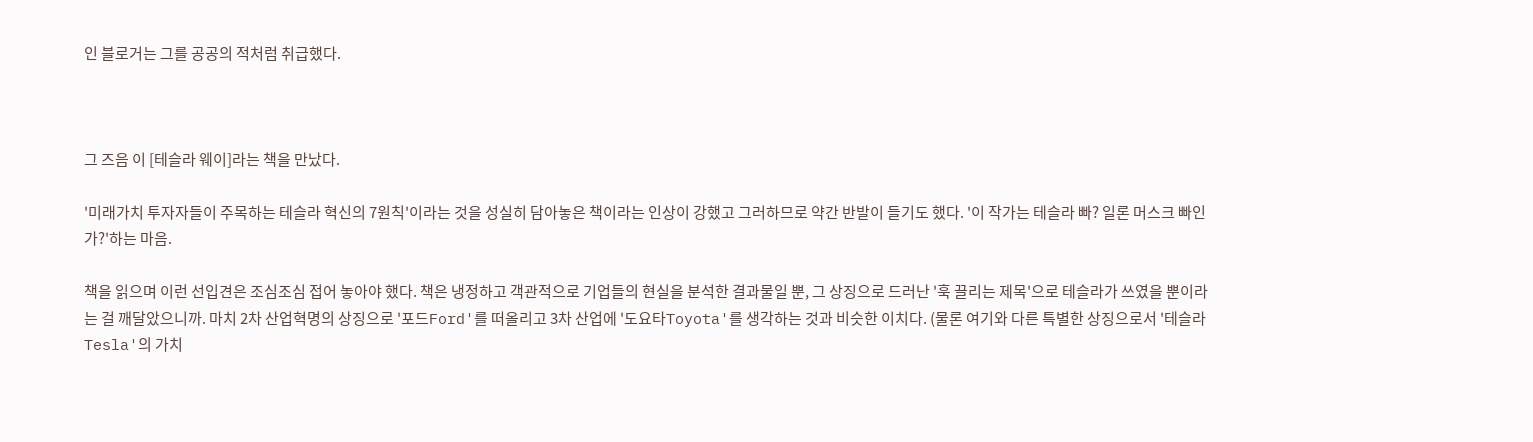인 블로거는 그를 공공의 적처럼 취급했다.



그 즈음 이 [테슬라 웨이]라는 책을 만났다.

'미래가치 투자자들이 주목하는 테슬라 혁신의 7원칙'이라는 것을 성실히 담아놓은 책이라는 인상이 강했고 그러하므로 약간 반발이 들기도 했다. '이 작가는 테슬라 빠? 일론 머스크 빠인가?'하는 마음.

책을 읽으며 이런 선입견은 조심조심 접어 놓아야 했다. 책은 냉정하고 객관적으로 기업들의 현실을 분석한 결과물일 뿐, 그 상징으로 드러난 '훅 끌리는 제목'으로 테슬라가 쓰였을 뿐이라는 걸 깨달았으니까. 마치 2차 산업혁명의 상징으로 '포드Ford'를 떠올리고 3차 산업에 '도요타Toyota'를 생각하는 것과 비슷한 이치다. (물론 여기와 다른 특별한 상징으로서 '테슬라Tesla'의 가치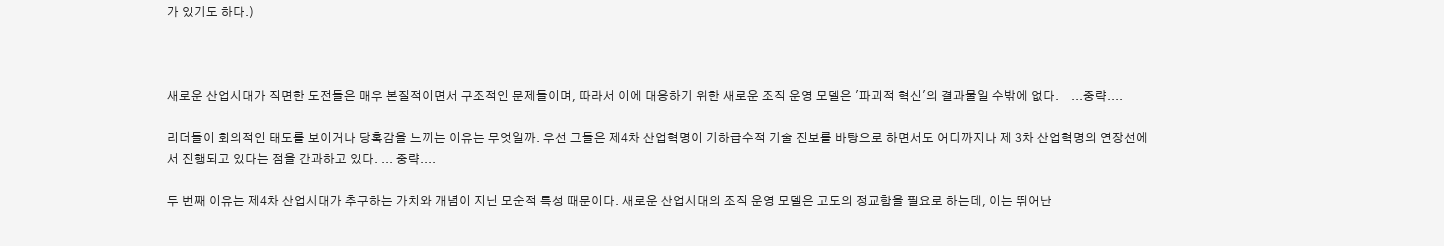가 있기도 하다.)



새로운 산업시대가 직면한 도전들은 매우 본질적이면서 구조적인 문제들이며, 따라서 이에 대응하기 위한 새로운 조직 운영 모델은 '파괴적 혁신'의 결과물일 수밖에 없다.    ...중략....

리더들이 회의적인 태도를 보이거나 당혹감을 느끼는 이유는 무엇일까. 우선 그들은 제4차 산업혁명이 기하급수적 기술 진보를 바탕으로 하면서도 어디까지나 제 3차 산업혁명의 연장선에서 진행되고 있다는 점을 간과하고 있다. ... 중략....

두 번째 이유는 제4차 산업시대가 추구하는 가치와 개념이 지닌 모순적 특성 때문이다. 새로운 산업시대의 조직 운영 모델은 고도의 정교함을 필요로 하는데, 이는 뛰어난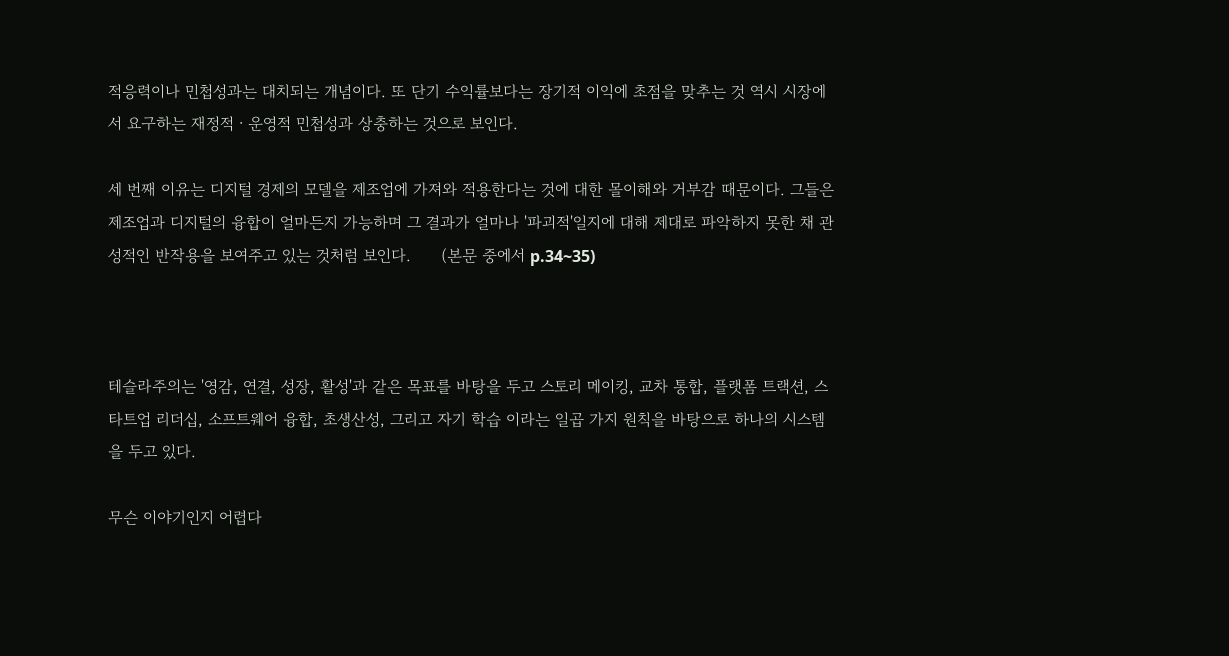적응력이나 민첩성과는 대치되는 개념이다. 또 단기 수익률보다는 장기적 이익에 초점을 맞추는 것 역시 시장에서 요구하는 재정적ㆍ운영적 민첩성과 상충하는 것으로 보인다.

세 번째 이유는 디지털 경제의 모델을 제조업에 가져와 적용한다는 것에 대한 몰이해와 거부감 때문이다. 그들은 제조업과 디지털의 융합이 얼마든지 가능하며 그 결과가 얼마나 '파괴적'일지에 대해 제대로 파악하지 못한 채 관성적인 반작용을 보여주고 있는 것처럼 보인다.      (본문 중에서 p.34~35)



테슬라주의는 '영감, 연결, 성장, 활성'과 같은 목표를 바탕을 두고 스토리 메이킹, 교차 통합, 플랫폼 트랙션, 스타트업 리더십, 소프트웨어 융합, 초생산성, 그리고 자기 학습 이라는 일곱 가지 원칙을 바탕으로 하나의 시스템을 두고 있다.

무슨 이야기인지 어렵다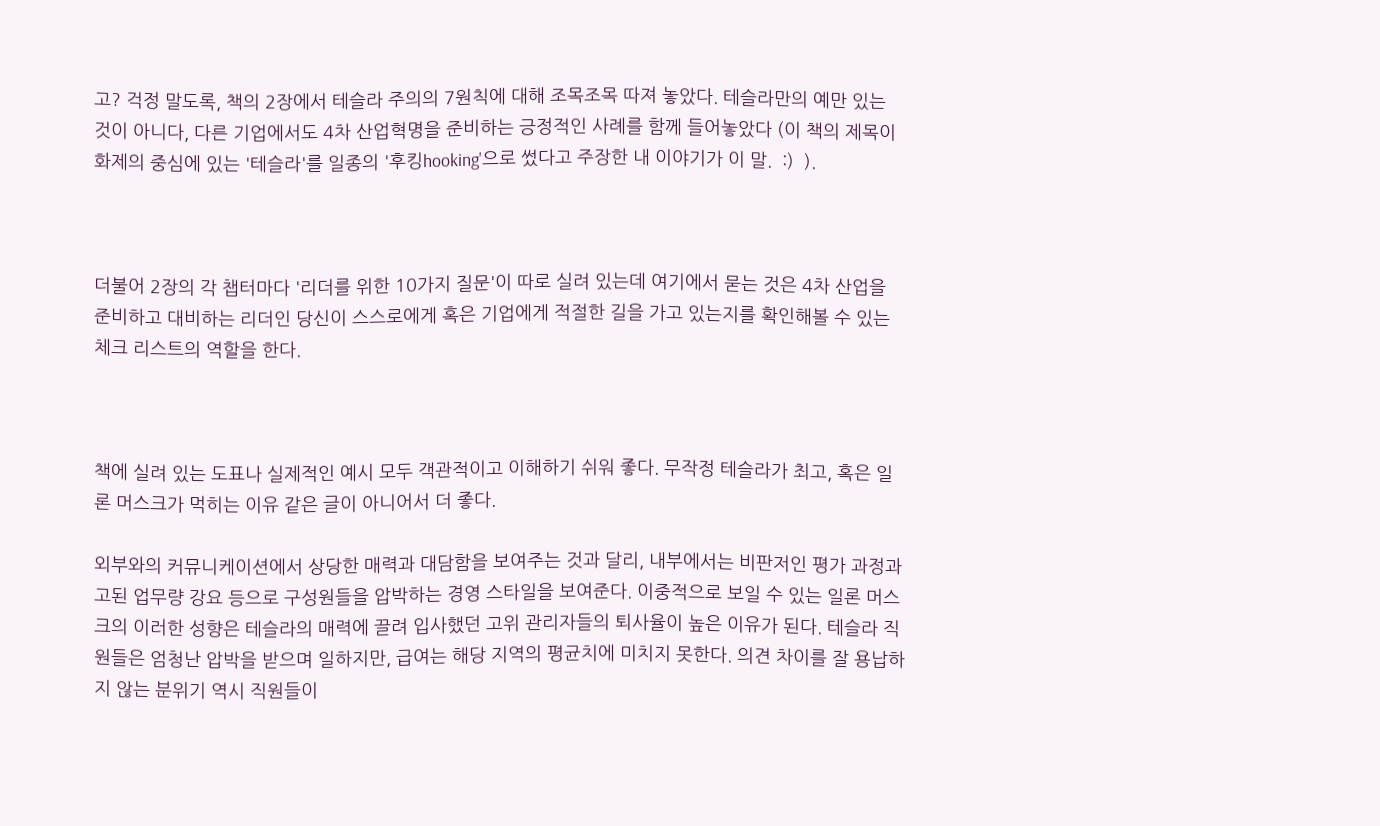고? 걱정 말도록, 책의 2장에서 테슬라 주의의 7원칙에 대해 조목조목 따져 놓았다. 테슬라만의 예만 있는 것이 아니다, 다른 기업에서도 4차 산업혁명을 준비하는 긍정적인 사례를 함께 들어놓았다 (이 책의 제목이 화제의 중심에 있는 '테슬라'를 일종의 '후킹hooking'으로 썼다고 주장한 내 이야기가 이 말.  :)  ).



더불어 2장의 각 챕터마다 '리더를 위한 10가지 질문'이 따로 실려 있는데 여기에서 묻는 것은 4차 산업을 준비하고 대비하는 리더인 당신이 스스로에게 혹은 기업에게 적절한 길을 가고 있는지를 확인해볼 수 있는 체크 리스트의 역할을 한다.



책에 실려 있는 도표나 실제적인 예시 모두 객관적이고 이해하기 쉬워 좋다. 무작정 테슬라가 최고, 혹은 일론 머스크가 먹히는 이유 같은 글이 아니어서 더 좋다.

외부와의 커뮤니케이션에서 상당한 매력과 대담함을 보여주는 것과 달리, 내부에서는 비판저인 평가 과정과 고된 업무량 강요 등으로 구성원들을 압박하는 경영 스타일을 보여준다. 이중적으로 보일 수 있는 일론 머스크의 이러한 성향은 테슬라의 매력에 끌려 입사했던 고위 관리자들의 퇴사율이 높은 이유가 된다. 테슬라 직원들은 엄청난 압박을 받으며 일하지만, 급여는 해당 지역의 평균치에 미치지 못한다. 의견 차이를 잘 용납하지 않는 분위기 역시 직원들이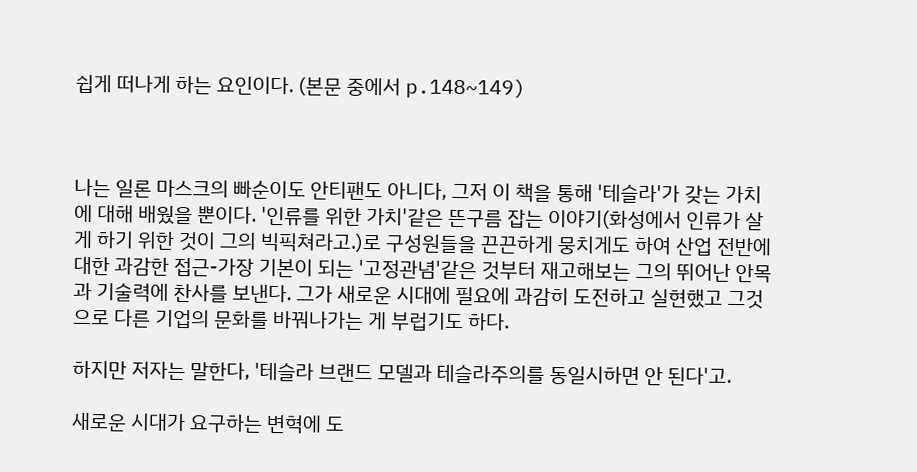쉽게 떠나게 하는 요인이다. (본문 중에서 p.148~149)



나는 일론 마스크의 빠순이도 안티팬도 아니다, 그저 이 책을 통해 '테슬라'가 갖는 가치에 대해 배웠을 뿐이다. '인류를 위한 가치'같은 뜬구름 잡는 이야기(화성에서 인류가 살게 하기 위한 것이 그의 빅픽쳐라고.)로 구성원들을 끈끈하게 뭉치게도 하여 산업 전반에 대한 과감한 접근-가장 기본이 되는 '고정관념'같은 것부터 재고해보는 그의 뛰어난 안목과 기술력에 찬사를 보낸다. 그가 새로운 시대에 필요에 과감히 도전하고 실현했고 그것으로 다른 기업의 문화를 바꿔나가는 게 부럽기도 하다.

하지만 저자는 말한다, '테슬라 브랜드 모델과 테슬라주의를 동일시하면 안 된다'고.

새로운 시대가 요구하는 변혁에 도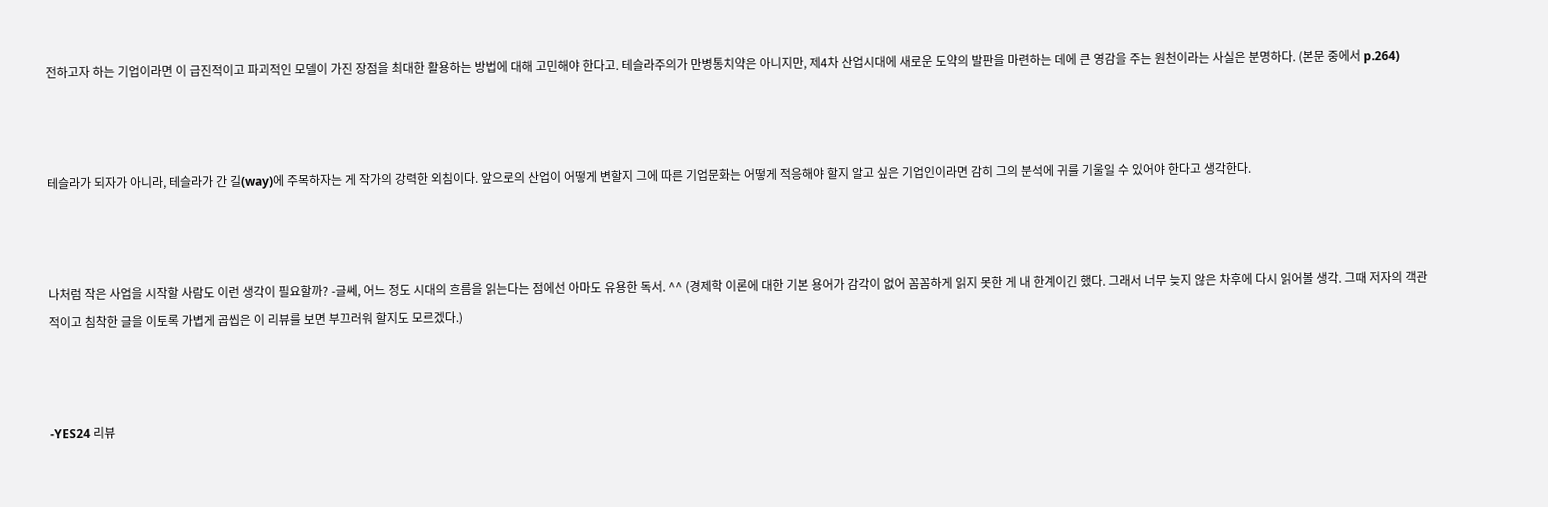전하고자 하는 기업이라면 이 급진적이고 파괴적인 모델이 가진 장점을 최대한 활용하는 방법에 대해 고민해야 한다고. 테슬라주의가 만병통치약은 아니지만, 제4차 산업시대에 새로운 도약의 발판을 마련하는 데에 큰 영감을 주는 원천이라는 사실은 분명하다. (본문 중에서 p.264)



테슬라가 되자가 아니라, 테슬라가 간 길(way)에 주목하자는 게 작가의 강력한 외침이다. 앞으로의 산업이 어떻게 변할지 그에 따른 기업문화는 어떻게 적응해야 할지 알고 싶은 기업인이라면 감히 그의 분석에 귀를 기울일 수 있어야 한다고 생각한다.



나처럼 작은 사업을 시작할 사람도 이런 생각이 필요할까? -글쎄, 어느 정도 시대의 흐름을 읽는다는 점에선 아마도 유용한 독서. ^^ (경제학 이론에 대한 기본 용어가 감각이 없어 꼼꼼하게 읽지 못한 게 내 한계이긴 했다. 그래서 너무 늦지 않은 차후에 다시 읽어볼 생각. 그때 저자의 객관적이고 침착한 글을 이토록 가볍게 곱씹은 이 리뷰를 보면 부끄러워 할지도 모르겠다.)



-YES24 리뷰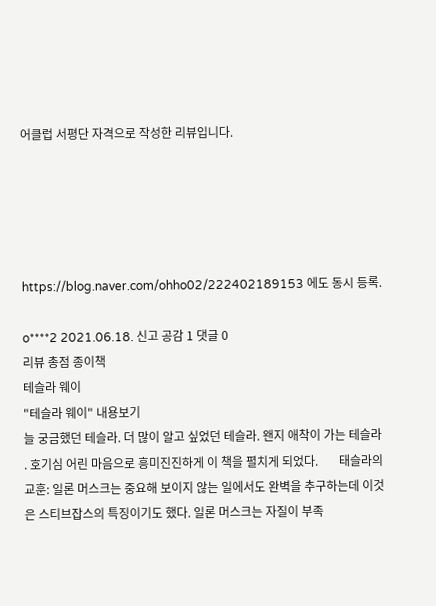어클럽 서평단 자격으로 작성한 리뷰입니다.





https://blog.naver.com/ohho02/222402189153 에도 동시 등록.

o****2 2021.06.18. 신고 공감 1 댓글 0
리뷰 총점 종이책
테슬라 웨이
"테슬라 웨이" 내용보기
늘 궁금했던 테슬라. 더 많이 알고 싶었던 테슬라. 왠지 애착이 가는 테슬라 . 호기심 어린 마음으로 흥미진진하게 이 책을 펼치게 되었다.       태슬라의 교훈: 일론 머스크는 중요해 보이지 않는 일에서도 완벽을 추구하는데 이것은 스티브잡스의 특징이기도 했다. 일론 머스크는 자질이 부족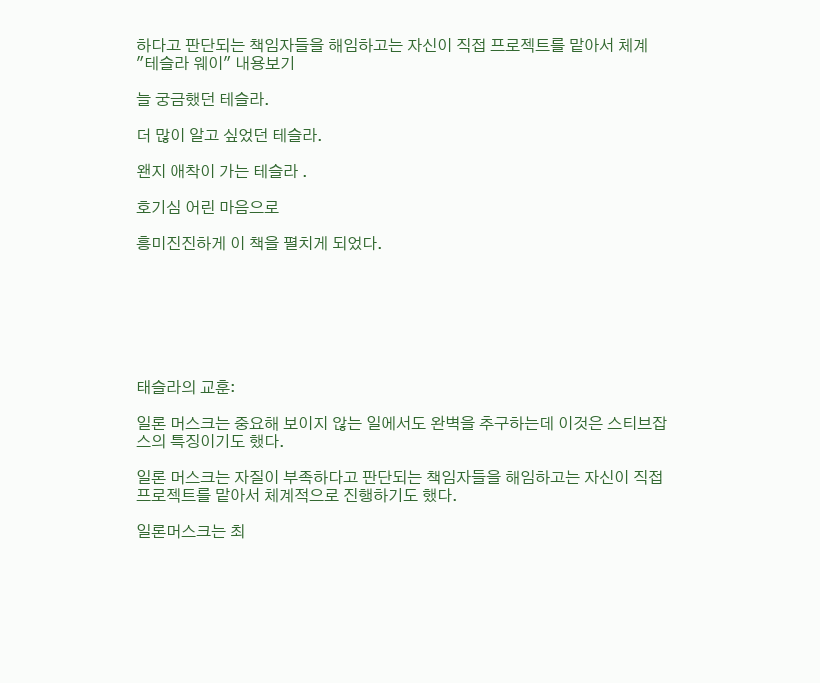하다고 판단되는 책임자들을 해임하고는 자신이 직접 프로젝트를 맡아서 체계
"테슬라 웨이" 내용보기

늘 궁금했던 테슬라.

더 많이 알고 싶었던 테슬라.

왠지 애착이 가는 테슬라 .

호기심 어린 마음으로

흥미진진하게 이 책을 펼치게 되었다.







태슬라의 교훈:

일론 머스크는 중요해 보이지 않는 일에서도 완벽을 추구하는데 이것은 스티브잡스의 특징이기도 했다.

일론 머스크는 자질이 부족하다고 판단되는 책임자들을 해임하고는 자신이 직접 프로젝트를 맡아서 체계적으로 진행하기도 했다.

일론머스크는 최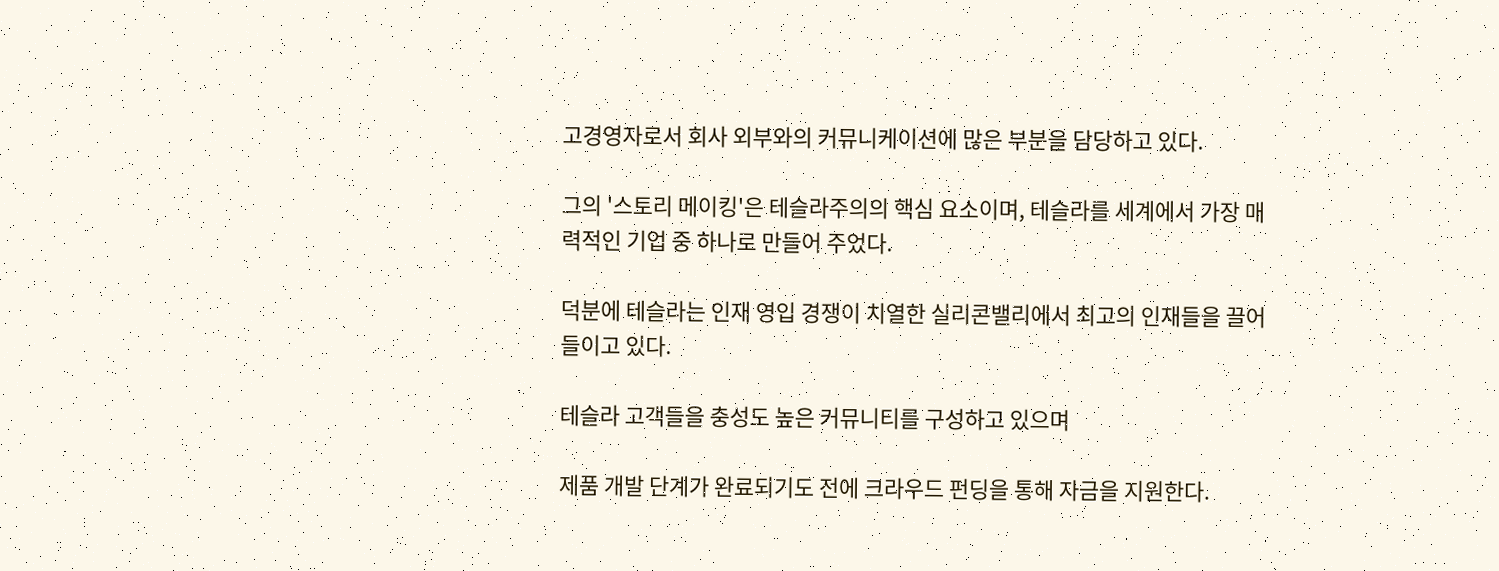고경영자로서 회사 외부와의 커뮤니케이션에 많은 부분을 담당하고 있다.

그의 '스토리 메이킹'은 테슬라주의의 핵심 요소이며, 테슬라를 세계에서 가장 매력적인 기업 중 하나로 만들어 주었다.

덕분에 테슬라는 인재 영입 경쟁이 치열한 실리콘밸리에서 최고의 인재들을 끌어들이고 있다.

테슬라 고객들을 충성도 높은 커뮤니티를 구성하고 있으며

제품 개발 단계가 완료되기도 전에 크라우드 펀딩을 통해 자금을 지원한다.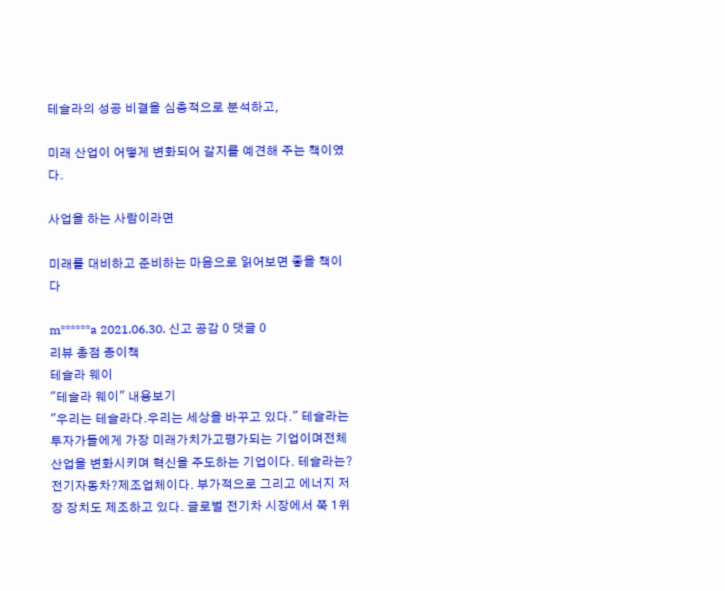테슬라의 성공 비결을 심층적으로 분석하고,

미래 산업이 어떻게 변화되어 갈지를 예견해 주는 책이였다.

사업을 하는 사람이라면

미래를 대비하고 준비하는 마음으로 읽어보면 좋을 책이다

m******a 2021.06.30. 신고 공감 0 댓글 0
리뷰 총점 종이책
테슬라 웨이
"테슬라 웨이" 내용보기
"우리는 테슬라다.우리는 세상을 바꾸고 있다." 테슬라는 투자가들에게 가장 미래가치가고평가되는 기업이며전체 산업을 변화시키며 혁신을 주도하는 기업이다. 테슬라는?전기자동차?제조업체이다. 부가적으로 그리고 에너지 저장 장치도 제조하고 있다. 글로벌 전기차 시장에서 쭉 1위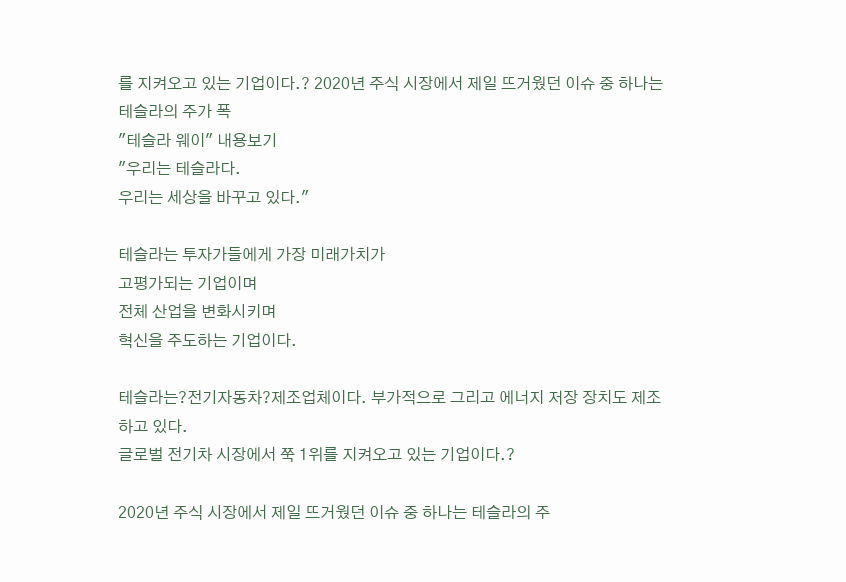를 지켜오고 있는 기업이다.? 2020년 주식 시장에서 제일 뜨거웠던 이슈 중 하나는 테슬라의 주가 폭
"테슬라 웨이" 내용보기
"우리는 테슬라다.
우리는 세상을 바꾸고 있다."

테슬라는 투자가들에게 가장 미래가치가
고평가되는 기업이며
전체 산업을 변화시키며
혁신을 주도하는 기업이다.

테슬라는?전기자동차?제조업체이다. 부가적으로 그리고 에너지 저장 장치도 제조하고 있다.
글로벌 전기차 시장에서 쭉 1위를 지켜오고 있는 기업이다.?

2020년 주식 시장에서 제일 뜨거웠던 이슈 중 하나는 테슬라의 주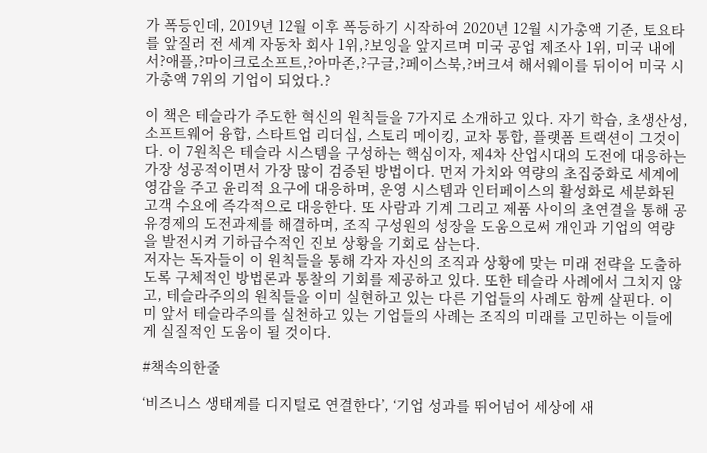가 폭등인데, 2019년 12월 이후 폭등하기 시작하여 2020년 12월 시가총액 기준, 토요타를 앞질러 전 세계 자동차 회사 1위,?보잉을 앞지르며 미국 공업 제조사 1위, 미국 내에서?애플,?마이크로소프트,?아마존,?구글,?페이스북,?버크셔 해서웨이를 뒤이어 미국 시가총액 7위의 기업이 되었다.?

이 책은 테슬라가 주도한 혁신의 원칙들을 7가지로 소개하고 있다. 자기 학습, 초생산성, 소프트웨어 융합, 스타트업 리더십, 스토리 메이킹, 교차 통합, 플랫폼 트랙션이 그것이다. 이 7원칙은 테슬라 시스템을 구성하는 핵심이자, 제4차 산업시대의 도전에 대응하는 가장 성공적이면서 가장 많이 검증된 방법이다. 먼저 가치와 역량의 초집중화로 세계에 영감을 주고 윤리적 요구에 대응하며, 운영 시스템과 인터페이스의 활성화로 세분화된 고객 수요에 즉각적으로 대응한다. 또 사람과 기계 그리고 제품 사이의 초연결을 통해 공유경제의 도전과제를 해결하며, 조직 구성원의 성장을 도움으로써 개인과 기업의 역량을 발전시켜 기하급수적인 진보 상황을 기회로 삼는다.
저자는 독자들이 이 원칙들을 통해 각자 자신의 조직과 상황에 맞는 미래 전략을 도출하도록 구체적인 방법론과 통찰의 기회를 제공하고 있다. 또한 테슬라 사례에서 그치지 않고, 테슬라주의의 원칙들을 이미 실현하고 있는 다른 기업들의 사례도 함께 살핀다. 이미 앞서 테슬라주의를 실천하고 있는 기업들의 사례는 조직의 미래를 고민하는 이들에게 실질적인 도움이 될 것이다.

#책속의한줄

‘비즈니스 생태계를 디지털로 연결한다’, ‘기업 성과를 뛰어넘어 세상에 새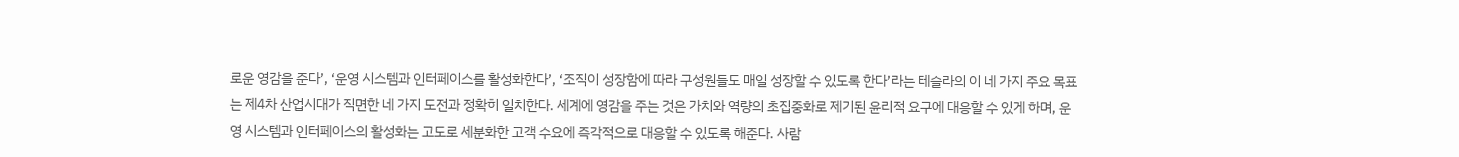로운 영감을 준다’, ‘운영 시스템과 인터페이스를 활성화한다’, ‘조직이 성장함에 따라 구성원들도 매일 성장할 수 있도록 한다’라는 테슬라의 이 네 가지 주요 목표는 제4차 산업시대가 직면한 네 가지 도전과 정확히 일치한다. 세계에 영감을 주는 것은 가치와 역량의 초집중화로 제기된 윤리적 요구에 대응할 수 있게 하며, 운영 시스템과 인터페이스의 활성화는 고도로 세분화한 고객 수요에 즉각적으로 대응할 수 있도록 해준다. 사람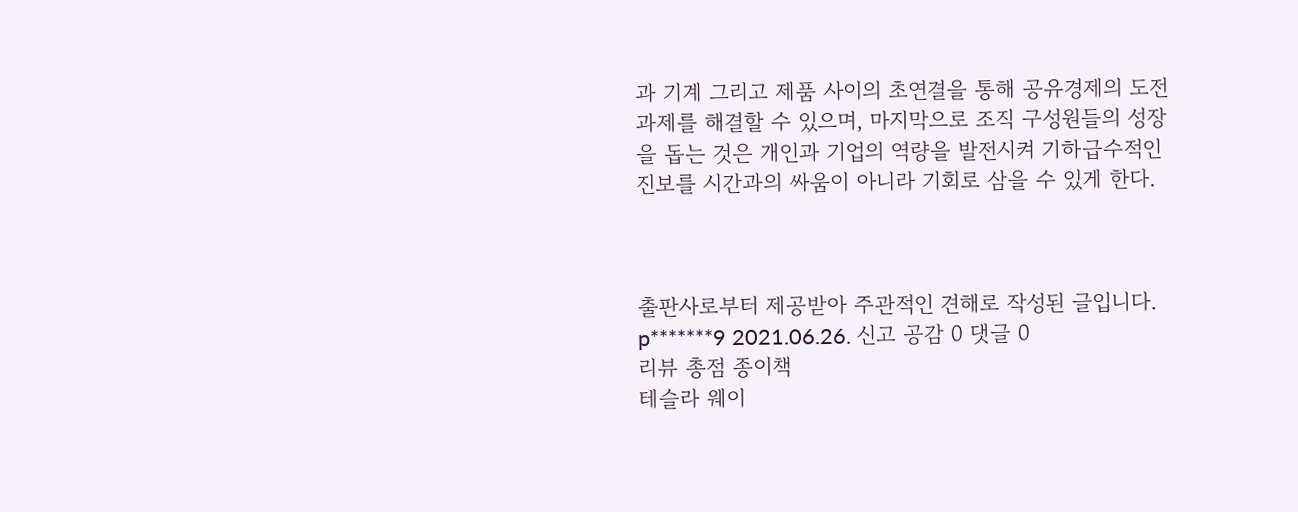과 기계 그리고 제품 사이의 초연결을 통해 공유경제의 도전 과제를 해결할 수 있으며, 마지막으로 조직 구성원들의 성장을 돕는 것은 개인과 기업의 역량을 발전시켜 기하급수적인 진보를 시간과의 싸움이 아니라 기회로 삼을 수 있게 한다.



출판사로부터 제공받아 주관적인 견해로 작성된 글입니다.
p*******9 2021.06.26. 신고 공감 0 댓글 0
리뷰 총점 종이책
테슬라 웨이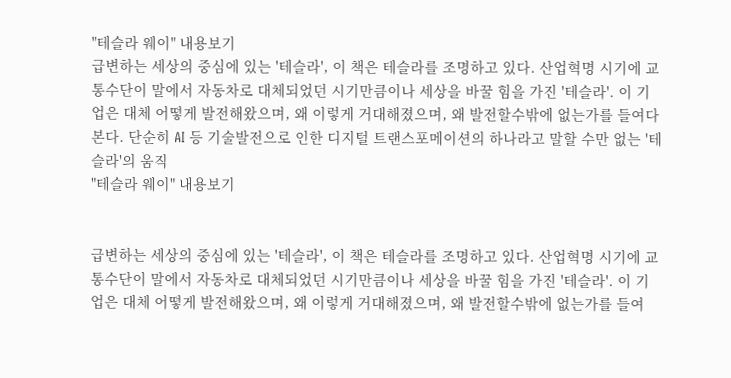"테슬라 웨이" 내용보기
급변하는 세상의 중심에 있는 '테슬라', 이 책은 테슬라를 조명하고 있다. 산업혁명 시기에 교통수단이 말에서 자동차로 대체되었던 시기만큼이나 세상을 바꿀 힘을 가진 '테슬라'. 이 기업은 대체 어떻게 발전해왔으며, 왜 이렇게 거대해졌으며, 왜 발전할수밖에 없는가를 들여다본다. 단순히 AI 등 기술발전으로 인한 디지털 트랜스포메이션의 하나라고 말할 수만 없는 '테슬라'의 움직
"테슬라 웨이" 내용보기


급변하는 세상의 중심에 있는 '테슬라', 이 책은 테슬라를 조명하고 있다. 산업혁명 시기에 교통수단이 말에서 자동차로 대체되었던 시기만큼이나 세상을 바꿀 힘을 가진 '테슬라'. 이 기업은 대체 어떻게 발전해왔으며, 왜 이렇게 거대해졌으며, 왜 발전할수밖에 없는가를 들여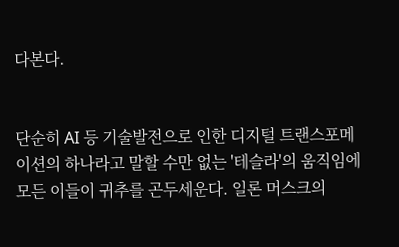다본다.


단순히 AI 등 기술발전으로 인한 디지털 트랜스포메이션의 하나라고 말할 수만 없는 '테슬라'의 움직임에 모든 이들이 귀추를 곤두세운다. 일론 머스크의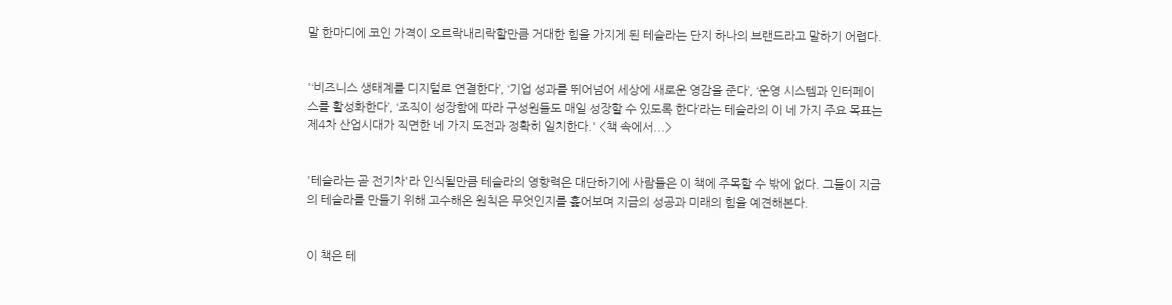말 한마디에 코인 가격이 오르락내리락할만큼 거대한 힘을 가지게 된 테슬라는 단지 하나의 브랜드라고 말하기 어렵다.


'‘비즈니스 생태계를 디지털로 연결한다’, ‘기업 성과를 뛰어넘어 세상에 새로운 영감을 준다’, ‘운영 시스템과 인터페이스를 활성화한다’, ‘조직이 성장함에 따라 구성원들도 매일 성장할 수 있도록 한다’라는 테슬라의 이 네 가지 주요 목표는 제4차 산업시대가 직면한 네 가지 도전과 정확히 일치한다.' <책 속에서...>


'테슬라는 곧 전기차'라 인식될만큼 테슬라의 영향력은 대단하기에 사람들은 이 책에 주목할 수 밖에 없다. 그들이 지금의 테슬라를 만들기 위해 고수해온 원칙은 무엇인지를 훑어보며 지금의 성공과 미래의 힘을 예견해본다.


이 책은 테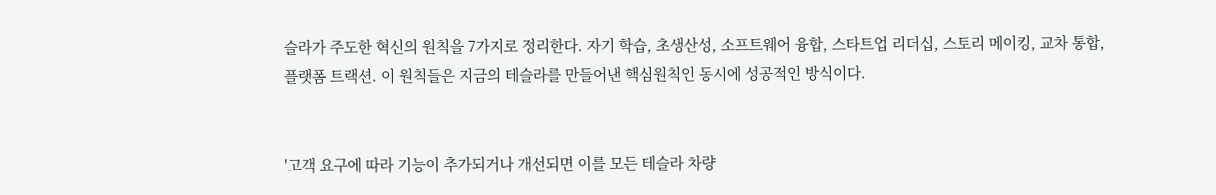슬라가 주도한 혁신의 원칙을 7가지로 정리한다. 자기 학습, 초생산성, 소프트웨어 융합, 스타트업 리더십, 스토리 메이킹, 교차 통합, 플랫폼 트랙션. 이 원칙들은 지금의 테슬라를 만들어낸 핵심원칙인 동시에 성공적인 방식이다.


'고객 요구에 따라 기능이 추가되거나 개선되면 이를 모든 테슬라 차량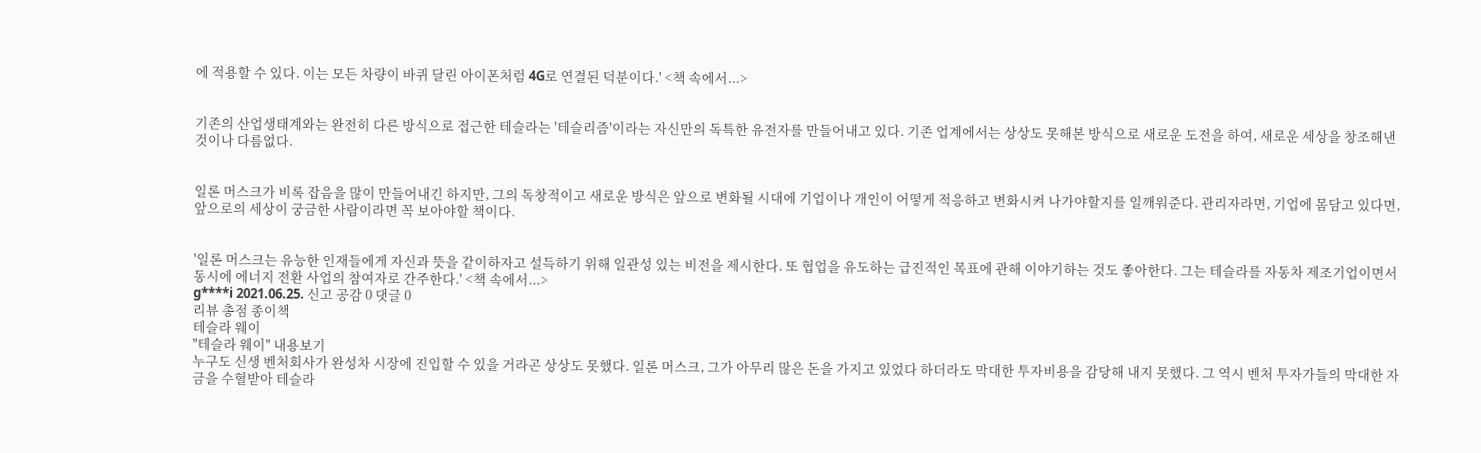에 적용할 수 있다. 이는 모든 차량이 바퀴 달린 아이폰처럼 4G로 연결된 덕분이다.' <책 속에서...>


기존의 산업생태계와는 완전히 다른 방식으로 접근한 테슬라는 '테슬리즘'이라는 자신만의 독특한 유전자를 만들어내고 있다. 기존 업계에서는 상상도 못해본 방식으로 새로운 도전을 하여, 새로운 세상을 창조해낸 것이나 다름없다.


일론 머스크가 비록 잡음을 많이 만들어내긴 하지만, 그의 독창적이고 새로운 방식은 앞으로 변화될 시대에 기업이나 개인이 어떻게 적응하고 변화시켜 나가야할지를 일깨워준다. 관리자라면, 기업에 몸담고 있다면, 앞으로의 세상이 궁금한 사람이라면 꼭 보아야할 책이다.


'일론 머스크는 유능한 인재들에게 자신과 뜻을 같이하자고 설득하기 위해 일관성 있는 비전을 제시한다. 또 협업을 유도하는 급진적인 목표에 관해 이야기하는 것도 좋아한다. 그는 테슬라를 자동차 제조기업이면서 동시에 에너지 전환 사업의 참여자로 간주한다.' <책 속에서...>
g****i 2021.06.25. 신고 공감 0 댓글 0
리뷰 총점 종이책
테슬라 웨이
"테슬라 웨이" 내용보기
누구도 신생 벤처회사가 완성차 시장에 진입할 수 있을 거라곤 상상도 못했다. 일론 머스크, 그가 아무리 많은 돈을 가지고 있었다 하더라도 막대한 투자비용을 감당해 내지 못했다. 그 역시 벤처 투자가들의 막대한 자금을 수혈받아 테슬라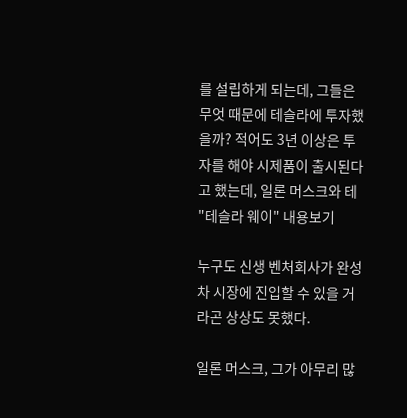를 설립하게 되는데, 그들은 무엇 때문에 테슬라에 투자했을까? 적어도 3년 이상은 투자를 해야 시제품이 출시된다고 했는데, 일론 머스크와 테
"테슬라 웨이" 내용보기

누구도 신생 벤처회사가 완성차 시장에 진입할 수 있을 거라곤 상상도 못했다.

일론 머스크, 그가 아무리 많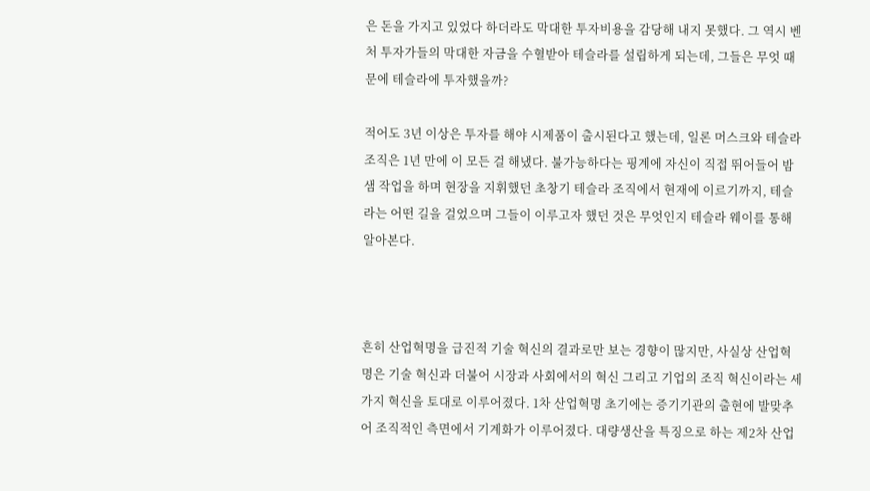은 돈을 가지고 있었다 하더라도 막대한 투자비용을 감당해 내지 못했다. 그 역시 벤처 투자가들의 막대한 자금을 수혈받아 테슬라를 설립하게 되는데, 그들은 무엇 때문에 테슬라에 투자했을까?

적어도 3년 이상은 투자를 해야 시제품이 출시된다고 했는데, 일론 머스크와 테슬라 조직은 1년 만에 이 모든 걸 해냈다. 불가능하다는 핑계에 자신이 직접 뛰어들어 밤샘 작업을 하며 현장을 지휘했던 초창기 테슬라 조직에서 현재에 이르기까지, 테슬라는 어떤 길을 걸었으며 그들이 이루고자 했던 것은 무엇인지 테슬라 웨이를 통해 알아본다.



흔히 산업혁명을 급진적 기술 혁신의 결과로만 보는 경향이 많지만, 사실상 산업혁명은 기술 혁신과 더불어 시장과 사회에서의 혁신 그리고 기업의 조직 혁신이라는 세 가지 혁신을 토대로 이루어졌다. 1차 산업혁명 초기에는 증기기관의 출현에 발맞추어 조직적인 측면에서 기계화가 이루어졌다. 대량생산을 특징으로 하는 제2차 산업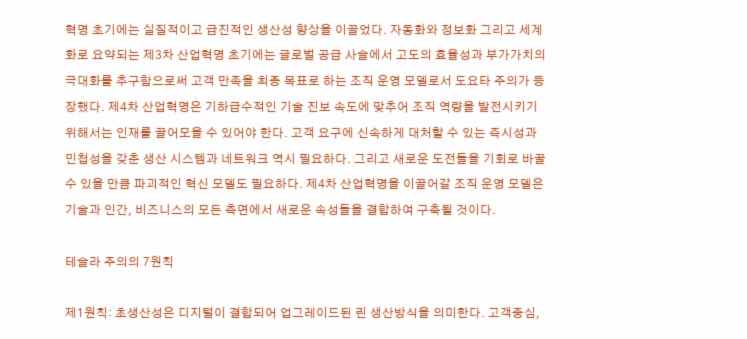혁명 초기에는 실질적이고 급진적인 생산성 향상을 이끌었다. 자동화와 정보화 그리고 세계화로 요약되는 제3차 산업혁명 초기에는 글로벌 공급 사슬에서 고도의 효율성과 부가가치의 극대화를 추구함으로써 고객 만족을 최종 목표로 하는 조직 운영 모델로서 도요타 주의가 등장했다. 제4차 산업혁명은 기하급수적인 기술 진보 속도에 맞추어 조직 역량을 발전시키기 위해서는 인재를 끌어모을 수 있어야 한다. 고객 요구에 신속하게 대처할 수 있는 즉시성과 민첩성을 갖춘 생산 시스템과 네트워크 역시 필요하다. 그리고 새로운 도전들을 기회로 바꿀 수 있을 만큼 파괴적인 혁신 모델도 필요하다. 제4차 산업혁명을 이끌어갈 조직 운영 모델은 기술과 인간, 비즈니스의 모든 측면에서 새로운 속성들을 결합하여 구축될 것이다.

테슬라 주의의 7원칙

제1원칙: 초생산성은 디지털이 결합되어 업그레이드된 린 생산방식을 의미한다. 고객중심,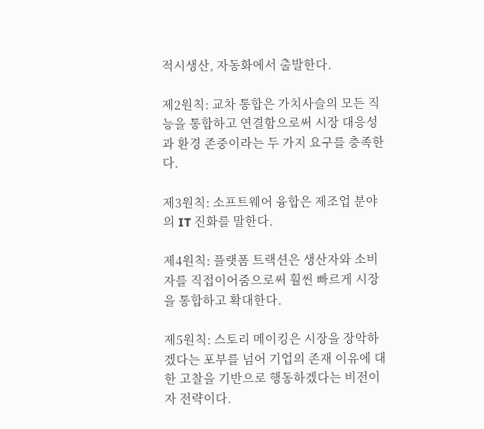적시생산, 자동화에서 출발한다.

제2원칙: 교차 통합은 가치사슬의 모든 직능을 통합하고 연결함으로써 시장 대응성과 환경 존중이라는 두 가지 요구를 충족한다.

제3원칙: 소프트웨어 융합은 제조업 분야의 IT 진화를 말한다.

제4원칙: 플랫폼 트랙션은 생산자와 소비자를 직접이어줌으로써 훨씬 빠르게 시장을 통합하고 확대한다.

제5원칙: 스토리 메이킹은 시장을 장악하겠다는 포부를 넘어 기업의 존재 이유에 대한 고찰을 기반으로 행동하겠다는 비전이자 전략이다.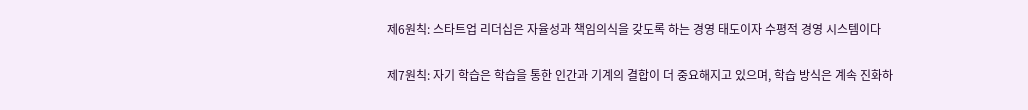제6원칙: 스타트업 리더십은 자율성과 책임의식을 갖도록 하는 경영 태도이자 수평적 경영 시스템이다

제7원칙: 자기 학습은 학습을 통한 인간과 기계의 결합이 더 중요해지고 있으며, 학습 방식은 계속 진화하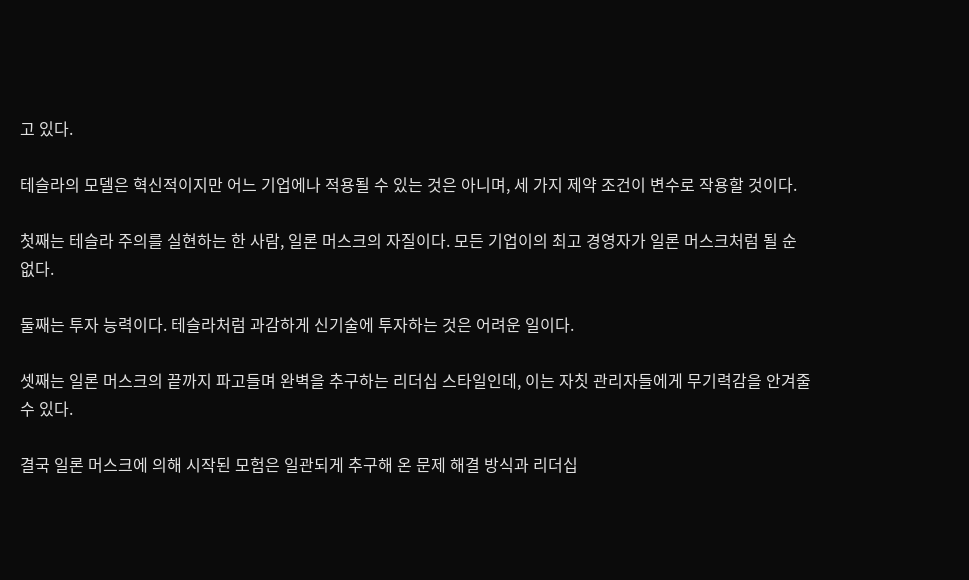고 있다.

테슬라의 모델은 혁신적이지만 어느 기업에나 적용될 수 있는 것은 아니며, 세 가지 제약 조건이 변수로 작용할 것이다.

첫째는 테슬라 주의를 실현하는 한 사람, 일론 머스크의 자질이다. 모든 기업이의 최고 경영자가 일론 머스크처럼 될 순 없다.

둘째는 투자 능력이다. 테슬라처럼 과감하게 신기술에 투자하는 것은 어려운 일이다.

셋째는 일론 머스크의 끝까지 파고들며 완벽을 추구하는 리더십 스타일인데, 이는 자칫 관리자들에게 무기력감을 안겨줄 수 있다.

결국 일론 머스크에 의해 시작된 모험은 일관되게 추구해 온 문제 해결 방식과 리더십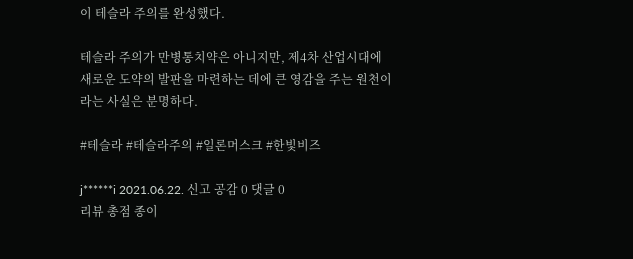이 테슬라 주의를 완성했다.

테슬라 주의가 만병통치약은 아니지만, 제4차 산업시대에 새로운 도약의 발판을 마련하는 데에 큰 영감을 주는 원천이라는 사실은 분명하다.

#테슬라 #테슬라주의 #일론머스크 #한빛비즈

j******i 2021.06.22. 신고 공감 0 댓글 0
리뷰 총점 종이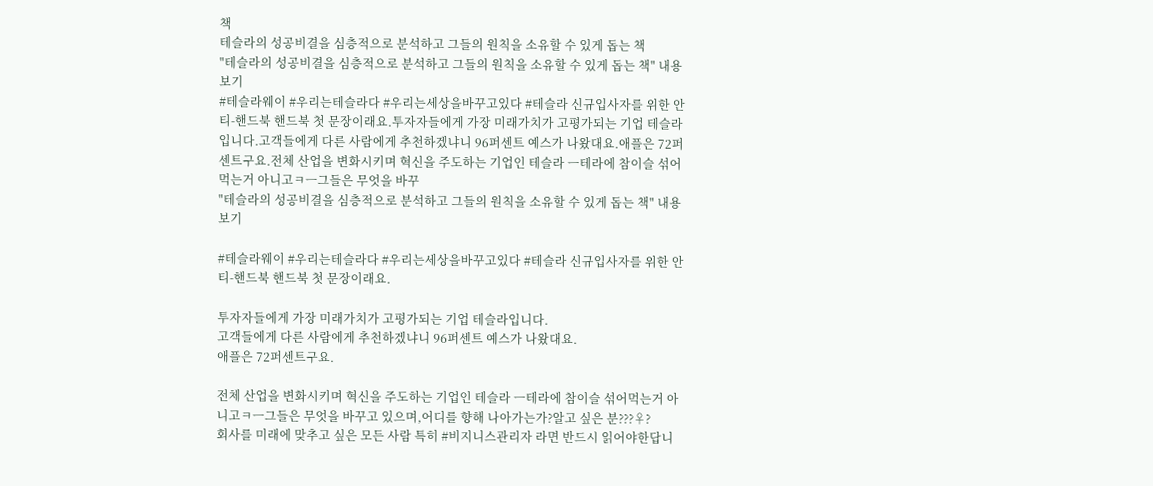책
테슬라의 성공비결을 심층적으로 분석하고 그들의 원칙을 소유할 수 있게 돕는 책
"테슬라의 성공비결을 심층적으로 분석하고 그들의 원칙을 소유할 수 있게 돕는 책" 내용보기
#테슬라웨이 #우리는테슬라다 #우리는세상을바꾸고있다 #테슬라 신규입사자를 위한 안티-핸드북 핸드북 첫 문장이래요.투자자들에게 가장 미래가치가 고평가되는 기업 테슬라입니다.고객들에게 다른 사람에게 추천하겠냐니 96퍼센트 예스가 나왔대요.애플은 72퍼센트구요.전체 산업을 변화시키며 혁신을 주도하는 기업인 테슬라 ㅡ테라에 참이슬 섞어먹는거 아니고ㅋㅡ그들은 무엇을 바꾸
"테슬라의 성공비결을 심층적으로 분석하고 그들의 원칙을 소유할 수 있게 돕는 책" 내용보기

#테슬라웨이 #우리는테슬라다 #우리는세상을바꾸고있다 #테슬라 신규입사자를 위한 안티-핸드북 핸드북 첫 문장이래요.

투자자들에게 가장 미래가치가 고평가되는 기업 테슬라입니다.
고객들에게 다른 사람에게 추천하겠냐니 96퍼센트 예스가 나왔대요.
애플은 72퍼센트구요.

전체 산업을 변화시키며 혁신을 주도하는 기업인 테슬라 ㅡ테라에 참이슬 섞어먹는거 아니고ㅋㅡ그들은 무엇을 바꾸고 있으며,어디를 향해 나아가는가?알고 싶은 분???♀?
회사를 미래에 맞추고 싶은 모든 사람 특히 #비지니스관리자 라면 반드시 읽어야한답니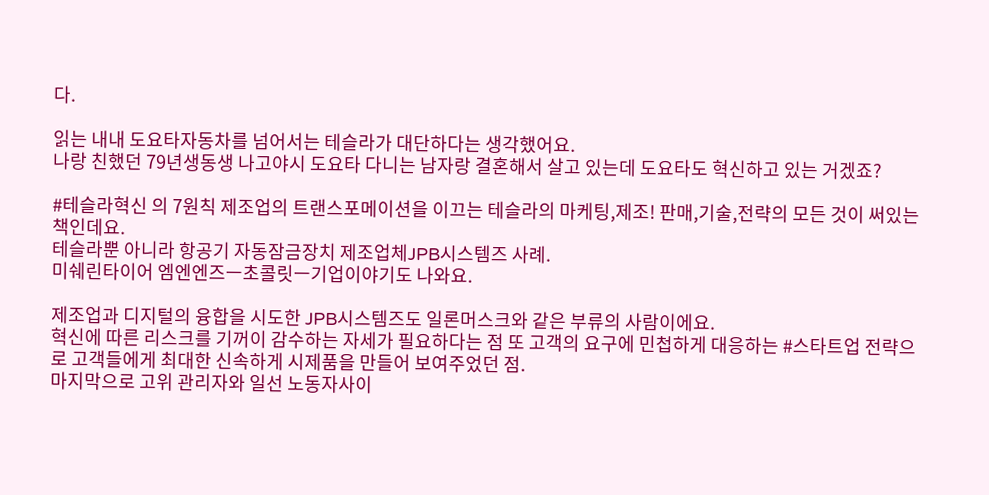다.

읽는 내내 도요타자동차를 넘어서는 테슬라가 대단하다는 생각했어요.
나랑 친했던 79년생동생 나고야시 도요타 다니는 남자랑 결혼해서 살고 있는데 도요타도 혁신하고 있는 거겠죠?

#테슬라혁신 의 7원칙 제조업의 트랜스포메이션을 이끄는 테슬라의 마케팅,제조! 판매,기술,전략의 모든 것이 써있는 책인데요.
테슬라뿐 아니라 항공기 자동잠금장치 제조업체JPB시스템즈 사례.
미쉐린타이어 엠엔엔즈ㅡ초콜릿ㅡ기업이야기도 나와요.

제조업과 디지털의 융합을 시도한 JPB시스템즈도 일론머스크와 같은 부류의 사람이에요.
혁신에 따른 리스크를 기꺼이 감수하는 자세가 필요하다는 점 또 고객의 요구에 민첩하게 대응하는 #스타트업 전략으로 고객들에게 최대한 신속하게 시제품을 만들어 보여주었던 점.
마지막으로 고위 관리자와 일선 노동자사이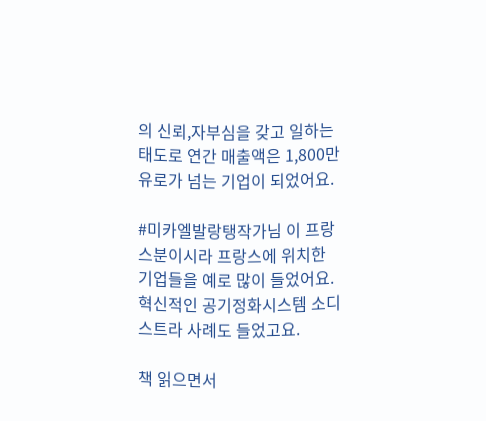의 신뢰,자부심을 갖고 일하는 태도로 연간 매출액은 1,800만유로가 넘는 기업이 되었어요.

#미카엘발랑탱작가님 이 프랑스분이시라 프랑스에 위치한 기업들을 예로 많이 들었어요.
혁신적인 공기정화시스템 소디스트라 사례도 들었고요.

책 읽으면서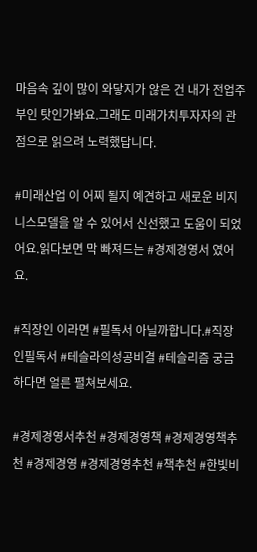마음속 깊이 많이 와닿지가 않은 건 내가 전업주부인 탓인가봐요.그래도 미래가치투자자의 관점으로 읽으려 노력했답니다.

#미래산업 이 어찌 될지 예견하고 새로운 비지니스모델을 알 수 있어서 신선했고 도움이 되었어요.읽다보면 막 빠져드는 #경제경영서 였어요.

#직장인 이라면 #필독서 아닐까합니다.#직장인필독서 #테슬라의성공비결 #테슬리즘 궁금하다면 얼른 펼쳐보세요.

#경제경영서추천 #경제경영책 #경제경영책추천 #경제경영 #경제경영추천 #책추천 #한빛비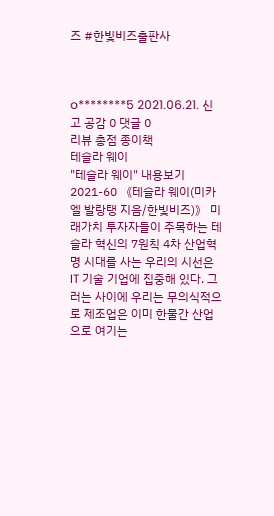즈 #한빛비즈출판사



o********5 2021.06.21. 신고 공감 0 댓글 0
리뷰 총점 종이책
테슬라 웨이
"테슬라 웨이" 내용보기
2021-60 《테슬라 웨이(미카엘 발랑탱 지음/한빛비즈)》 미래가치 투자자들이 주목하는 테슬라 혁신의 7원칙 4차 산업혁명 시대를 사는 우리의 시선은 IT 기술 기업에 집중해 있다. 그러는 사이에 우리는 무의식적으로 제조업은 이미 한물간 산업으로 여기는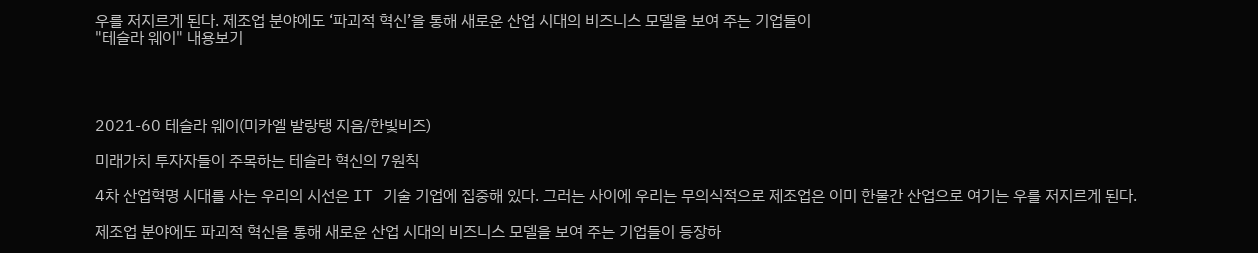우를 저지르게 된다. 제조업 분야에도 ‘파괴적 혁신’을 통해 새로운 산업 시대의 비즈니스 모델을 보여 주는 기업들이
"테슬라 웨이" 내용보기




2021-60 테슬라 웨이(미카엘 발랑탱 지음/한빛비즈)

미래가치 투자자들이 주목하는 테슬라 혁신의 7원칙

4차 산업혁명 시대를 사는 우리의 시선은 IT 기술 기업에 집중해 있다. 그러는 사이에 우리는 무의식적으로 제조업은 이미 한물간 산업으로 여기는 우를 저지르게 된다.

제조업 분야에도 파괴적 혁신을 통해 새로운 산업 시대의 비즈니스 모델을 보여 주는 기업들이 등장하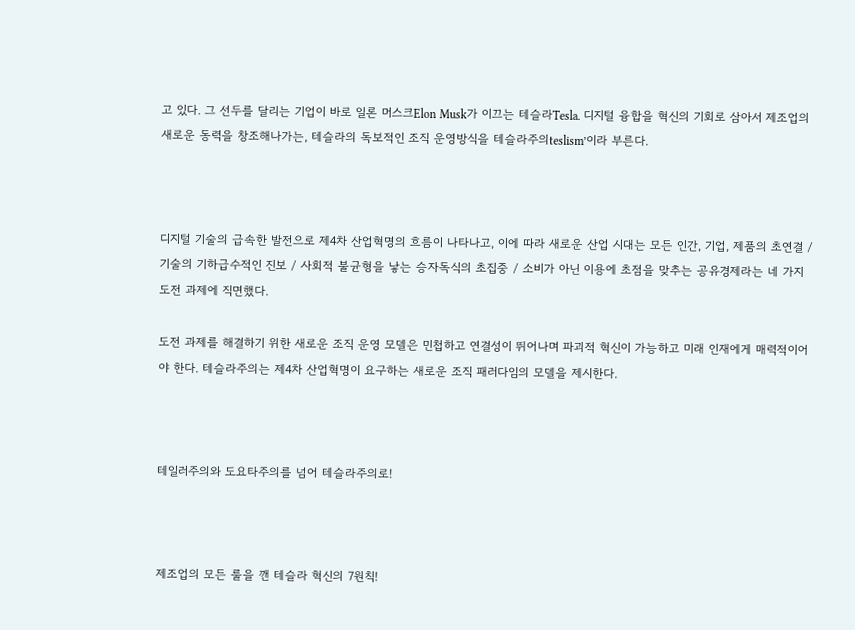고 있다. 그 선두를 달리는 기업이 바로 일론 머스크Elon Musk가 이끄는 테슬라Tesla. 디지털 융합을 혁신의 기회로 삼아서 제조업의 새로운 동력을 창조해나가는, 테슬라의 독보적인 조직 운영방식을 테슬라주의teslism’이라 부른다.



디지털 기술의 급속한 발전으로 제4차 산업혁명의 흐름이 나타나고, 이에 따라 새로운 산업 시대는 모든 인간, 기업, 제품의 초연결 / 기술의 기하급수적인 진보 / 사회적 불균형을 낳는 승자독식의 초집중 / 소비가 아닌 이용에 초점을 맞추는 공유경제라는 네 가지 도전 과제에 직면했다.

도전 과제를 해결하기 위한 새로운 조직 운영 모델은 민첩하고 연결성이 뛰어나며 파괴적 혁신이 가능하고 미래 인재에게 매력적이어야 한다. 테슬라주의는 제4차 산업혁명이 요구하는 새로운 조직 패러다임의 모델을 제시한다.



테일러주의와 도요타주의를 넘어 테슬라주의로!



제조업의 모든 룰을 깬 테슬라 혁신의 7원칙!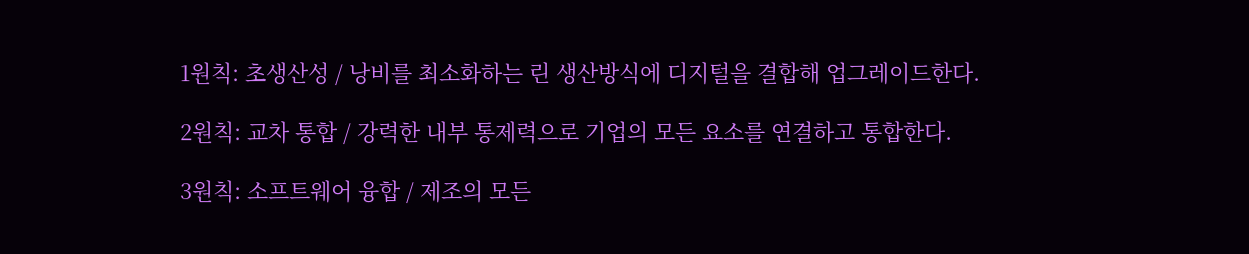1원칙: 초생산성 / 낭비를 최소화하는 린 생산방식에 디지털을 결합해 업그레이드한다.

2원칙: 교차 통합 / 강력한 내부 통제력으로 기업의 모든 요소를 연결하고 통합한다.

3원칙: 소프트웨어 융합 / 제조의 모든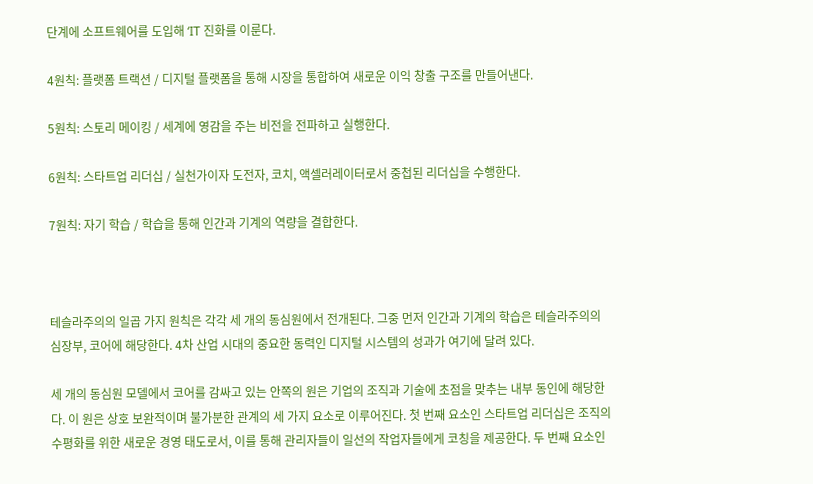단계에 소프트웨어를 도입해 ‘IT 진화를 이룬다.

4원칙: 플랫폼 트랙션 / 디지털 플랫폼을 통해 시장을 통합하여 새로운 이익 창출 구조를 만들어낸다.

5원칙: 스토리 메이킹 / 세계에 영감을 주는 비전을 전파하고 실행한다.

6원칙: 스타트업 리더십 / 실천가이자 도전자, 코치, 액셀러레이터로서 중첩된 리더십을 수행한다.

7원칙: 자기 학습 / 학습을 통해 인간과 기계의 역량을 결합한다.



테슬라주의의 일곱 가지 원칙은 각각 세 개의 동심원에서 전개된다. 그중 먼저 인간과 기계의 학습은 테슬라주의의 심장부, 코어에 해당한다. 4차 산업 시대의 중요한 동력인 디지털 시스템의 성과가 여기에 달려 있다.

세 개의 동심원 모델에서 코어를 감싸고 있는 안쪽의 원은 기업의 조직과 기술에 초점을 맞추는 내부 동인에 해당한다. 이 원은 상호 보완적이며 불가분한 관계의 세 가지 요소로 이루어진다. 첫 번째 요소인 스타트업 리더십은 조직의 수평화를 위한 새로운 경영 태도로서, 이를 통해 관리자들이 일선의 작업자들에게 코칭을 제공한다. 두 번째 요소인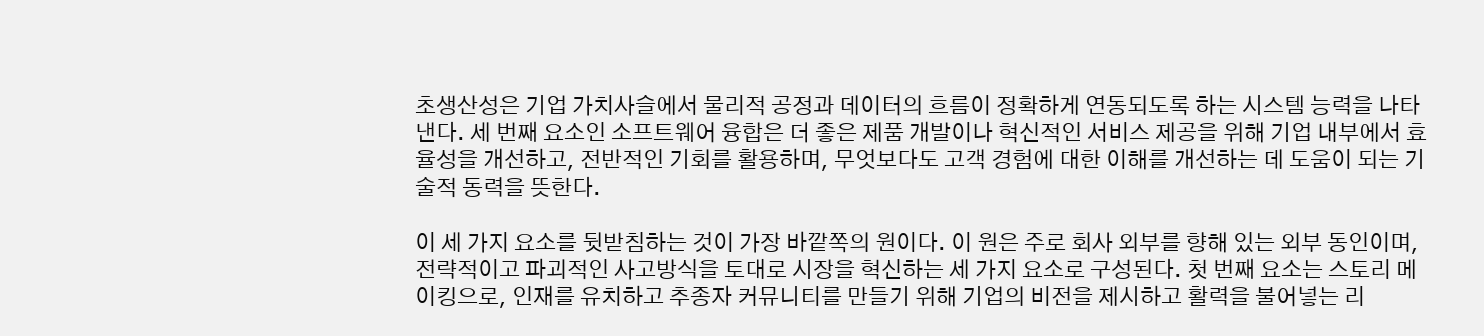초생산성은 기업 가치사슬에서 물리적 공정과 데이터의 흐름이 정확하게 연동되도록 하는 시스템 능력을 나타낸다. 세 번째 요소인 소프트웨어 융합은 더 좋은 제품 개발이나 혁신적인 서비스 제공을 위해 기업 내부에서 효율성을 개선하고, 전반적인 기회를 활용하며, 무엇보다도 고객 경험에 대한 이해를 개선하는 데 도움이 되는 기술적 동력을 뜻한다.

이 세 가지 요소를 뒷받침하는 것이 가장 바깥쪽의 원이다. 이 원은 주로 회사 외부를 향해 있는 외부 동인이며, 전략적이고 파괴적인 사고방식을 토대로 시장을 혁신하는 세 가지 요소로 구성된다. 첫 번째 요소는 스토리 메이킹으로, 인재를 유치하고 추종자 커뮤니티를 만들기 위해 기업의 비전을 제시하고 활력을 불어넣는 리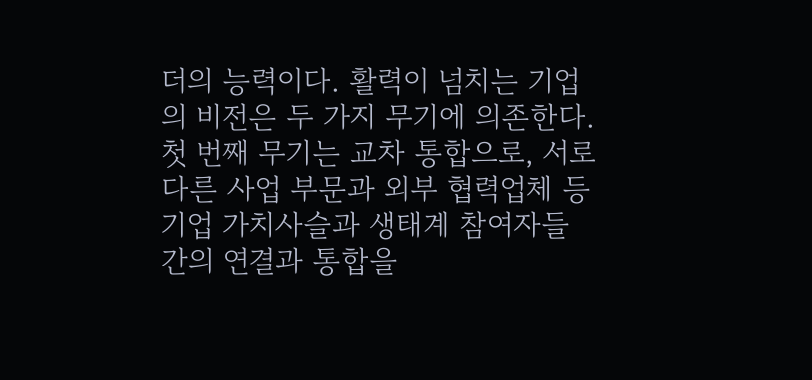더의 능력이다. 활력이 넘치는 기업의 비전은 두 가지 무기에 의존한다. 첫 번째 무기는 교차 통합으로, 서로 다른 사업 부문과 외부 협력업체 등 기업 가치사슬과 생태계 참여자들 간의 연결과 통합을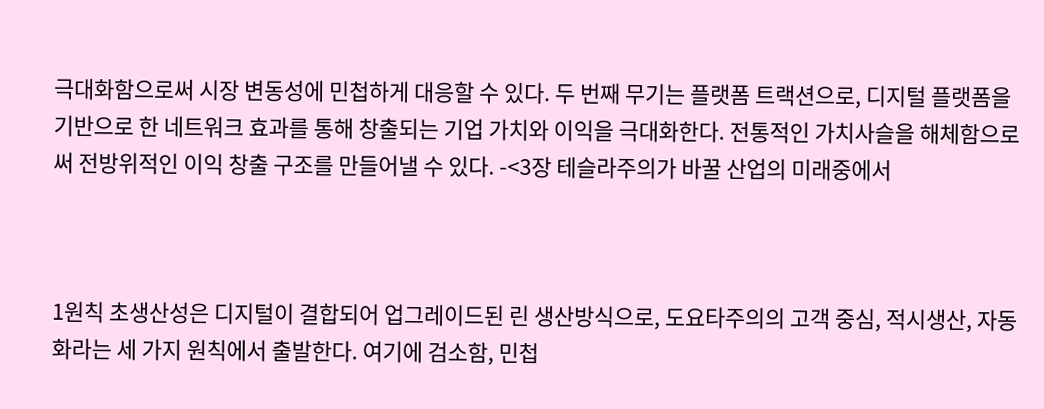극대화함으로써 시장 변동성에 민첩하게 대응할 수 있다. 두 번째 무기는 플랫폼 트랙션으로, 디지털 플랫폼을 기반으로 한 네트워크 효과를 통해 창출되는 기업 가치와 이익을 극대화한다. 전통적인 가치사슬을 해체함으로써 전방위적인 이익 창출 구조를 만들어낼 수 있다. -<3장 테슬라주의가 바꿀 산업의 미래중에서



1원칙 초생산성은 디지털이 결합되어 업그레이드된 린 생산방식으로, 도요타주의의 고객 중심, 적시생산, 자동화라는 세 가지 원칙에서 출발한다. 여기에 검소함, 민첩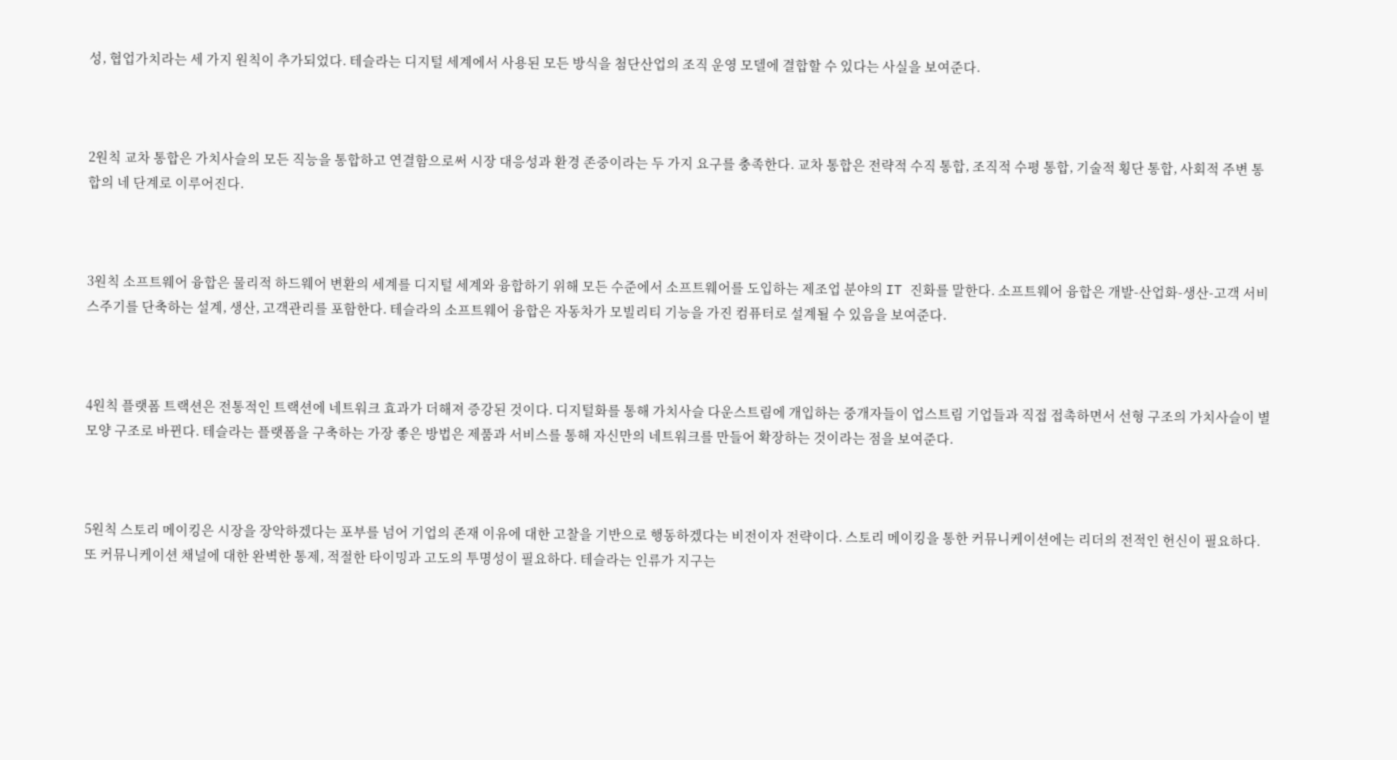성, 협업가치라는 세 가지 원칙이 추가되었다. 테슬라는 디지털 세계에서 사용된 모든 방식을 첨단산업의 조직 운영 모델에 결합할 수 있다는 사실을 보여준다.



2원칙 교차 통합은 가치사슬의 모든 직능을 통합하고 연결함으로써 시장 대응성과 환경 존중이라는 두 가지 요구를 충족한다. 교차 통합은 전략적 수직 통합, 조직적 수평 통합, 기술적 횡단 통합, 사회적 주변 통합의 네 단계로 이루어진다.



3원칙 소프트웨어 융합은 물리적 하드웨어 변환의 세계를 디지털 세계와 융합하기 위해 모든 수준에서 소프트웨어를 도입하는 제조업 분야의 IT 진화를 말한다. 소프트웨어 융합은 개발-산업화-생산-고객 서비스주기를 단축하는 설계, 생산, 고객관리를 포함한다. 테슬라의 소프트웨어 융합은 자동차가 모빌리티 기능을 가진 컴퓨터로 설계될 수 있음을 보여준다.



4원칙 플랫폼 트랙션은 전통적인 트랙션에 네트워크 효과가 더해져 증강된 것이다. 디지털화를 통해 가치사슬 다운스트림에 개입하는 중개자들이 업스트림 기업들과 직접 접촉하면서 선형 구조의 가치사슬이 별 모양 구조로 바뀐다. 테슬라는 플랫폼을 구축하는 가장 좋은 방법은 제품과 서비스를 통해 자신만의 네트워크를 만들어 확장하는 것이라는 점을 보여준다.



5원칙 스토리 메이킹은 시장을 장악하겠다는 포부를 넘어 기업의 존재 이유에 대한 고찰을 기반으로 행동하겠다는 비전이자 전략이다. 스토리 메이킹을 통한 커뮤니케이션에는 리더의 전적인 헌신이 필요하다. 또 커뮤니케이션 채널에 대한 완벽한 통제, 적절한 타이밍과 고도의 투명성이 필요하다. 테슬라는 인류가 지구는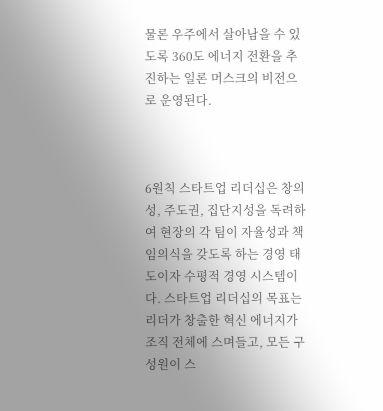물론 우주에서 살아남을 수 있도록 360도 에너지 전환을 추진하는 일론 머스크의 비전으로 운영된다.



6원칙 스타트업 리더십은 창의성, 주도권, 집단지성을 독려하여 현장의 각 팀이 자율성과 책임의식을 갖도록 하는 경영 태도이자 수평적 경영 시스템이다. 스타트업 리더십의 목표는 리더가 창출한 혁신 에너지가 조직 전체에 스며들고, 모든 구성원이 스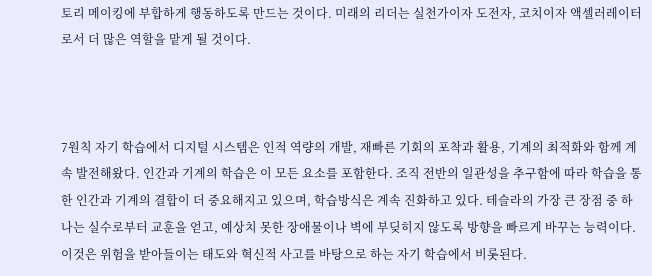토리 메이킹에 부합하게 행동하도록 만드는 것이다. 미래의 리더는 실천가이자 도전자, 코치이자 액셀러레이터로서 더 많은 역할을 맡게 될 것이다.



7원칙 자기 학습에서 디지털 시스템은 인적 역량의 개발, 재빠른 기회의 포착과 활용, 기계의 최적화와 함께 계속 발전해왔다. 인간과 기계의 학습은 이 모든 요소를 포함한다. 조직 전반의 일관성을 추구함에 따라 학습을 통한 인간과 기계의 결합이 더 중요해지고 있으며, 학습방식은 계속 진화하고 있다. 테슬라의 가장 큰 장점 중 하나는 실수로부터 교훈을 얻고, 예상치 못한 장애물이나 벽에 부딪히지 않도록 방향을 빠르게 바꾸는 능력이다. 이것은 위험을 받아들이는 태도와 혁신적 사고를 바탕으로 하는 자기 학습에서 비롯된다.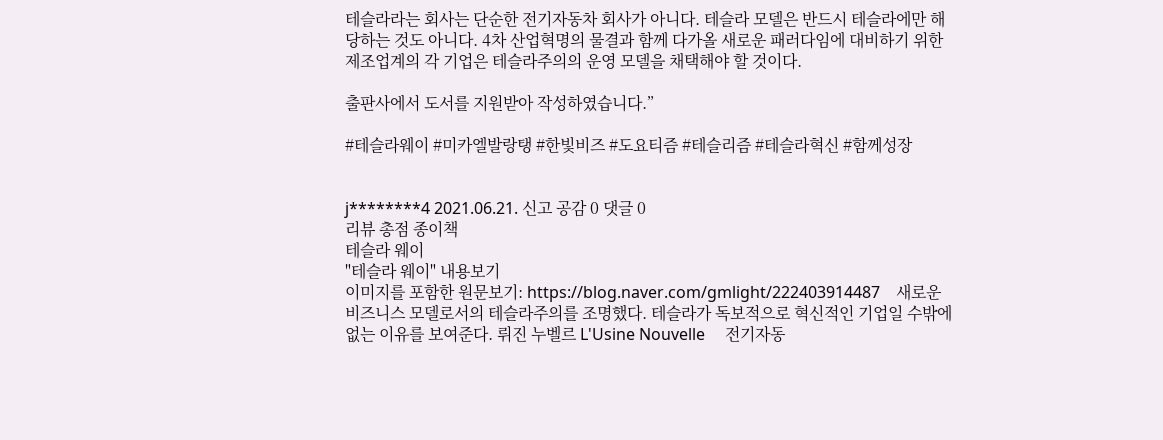테슬라라는 회사는 단순한 전기자동차 회사가 아니다. 테슬라 모델은 반드시 테슬라에만 해당하는 것도 아니다. 4차 산업혁명의 물결과 함께 다가올 새로운 패러다임에 대비하기 위한 제조업계의 각 기업은 테슬라주의의 운영 모델을 채택해야 할 것이다.

출판사에서 도서를 지원받아 작성하였습니다.”

#테슬라웨이 #미카엘발랑탱 #한빛비즈 #도요티즘 #테슬리즘 #테슬라혁신 #함께성장


j********4 2021.06.21. 신고 공감 0 댓글 0
리뷰 총점 종이책
테슬라 웨이
"테슬라 웨이" 내용보기
이미지를 포함한 원문보기: https://blog.naver.com/gmlight/222403914487    새로운 비즈니스 모델로서의 테슬라주의를 조명했다. 테슬라가 독보적으로 혁신적인 기업일 수밖에 없는 이유를 보여준다. 뤼진 누벨르 L'Usine Nouvelle     전기자동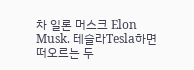차 일론 머스크 Elon Musk. 테슬라Tesla하면 떠오르는 두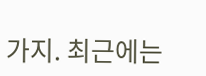가지. 최근에는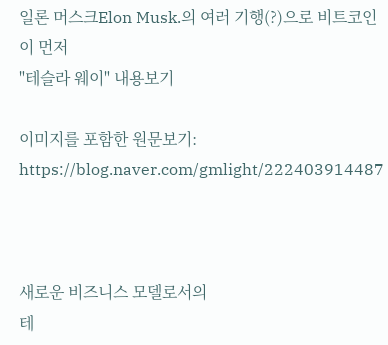일론 머스크Elon Musk.의 여러 기행(?)으로 비트코인이 먼저
"테슬라 웨이" 내용보기

이미지를 포함한 원문보기: https://blog.naver.com/gmlight/222403914487



새로운 비즈니스 모델로서의
테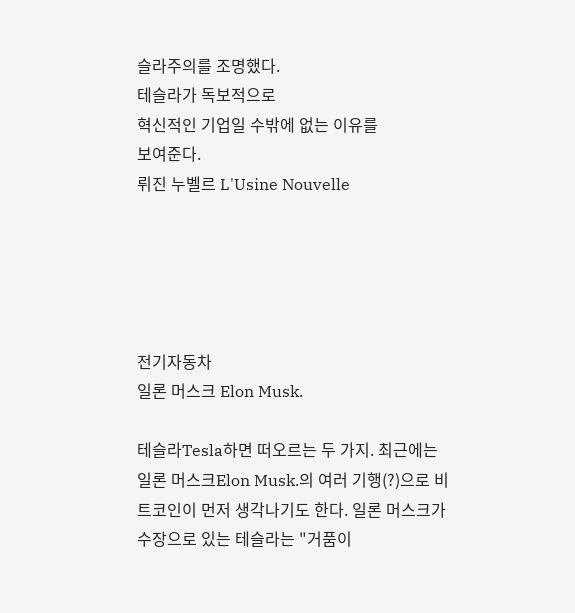슬라주의를 조명했다.
테슬라가 독보적으로
혁신적인 기업일 수밖에 없는 이유를
보여준다.
뤼진 누벨르 L'Usine Nouvelle





전기자동차
일론 머스크 Elon Musk.

테슬라Tesla하면 떠오르는 두 가지. 최근에는 일론 머스크Elon Musk.의 여러 기행(?)으로 비트코인이 먼저 생각나기도 한다. 일론 머스크가 수장으로 있는 테슬라는 "거품이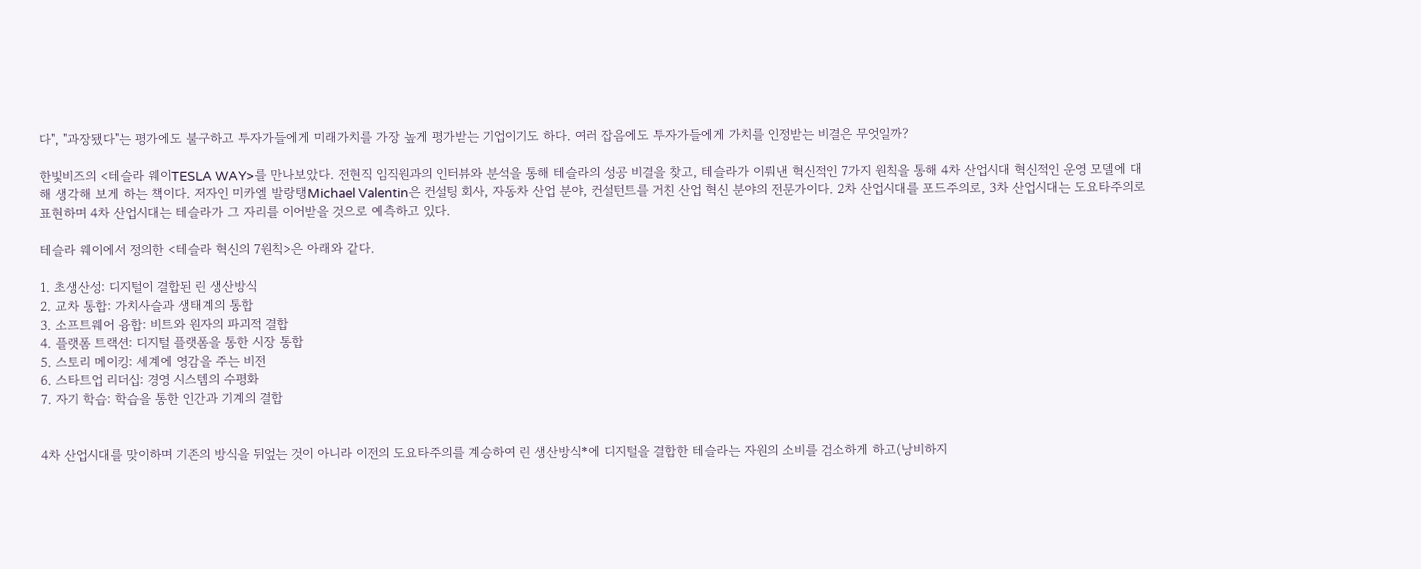다", "과장됐다"는 평가에도 불구하고 투자가들에게 미래가치를 가장 높게 평가받는 기업이기도 하다. 여러 잡음에도 투자가들에게 가치를 인정받는 비결은 무엇일까?

한빛비즈의 <테슬라 웨이TESLA WAY>를 만나보았다. 전현직 임직원과의 인터뷰와 분석을 통해 테슬라의 성공 비결을 찾고, 테슬라가 이뤄낸 혁신적인 7가지 원칙을 통해 4차 산업시대 혁신적인 운영 모델에 대해 생각해 보게 하는 책이다. 저자인 미카엘 발랑탱Michael Valentin은 컨설팅 회사, 자동차 산업 분야, 컨설턴트를 거친 산업 혁신 분야의 전문가이다. 2차 산업시대를 포드주의로, 3차 산업시대는 도요타주의로 표현하며 4차 산업시대는 테슬라가 그 자리를 이어받을 것으로 예측하고 있다.

테슬라 웨이에서 정의한 <테슬라 혁신의 7원칙>은 아래와 같다.

1. 초생산성: 디지털이 결합된 린 생산방식
2. 교차 통합: 가치사슬과 생태계의 통합
3. 소프트웨어 융합: 비트와 원자의 파괴적 결합
4. 플랫폼 트랙션: 디지털 플랫폼을 통한 시장 통합
5. 스토리 메이킹: 세계에 영감을 주는 비전
6. 스타트업 리더십: 경영 시스템의 수평화
7. 자기 학습: 학습을 통한 인간과 기계의 결합


4차 산업시대를 맞이하며 기존의 방식을 뒤엎는 것이 아니라 이전의 도요타주의를 계승하여 린 생산방식*에 디지털을 결합한 테슬라는 자원의 소비를 검소하게 하고(낭비하지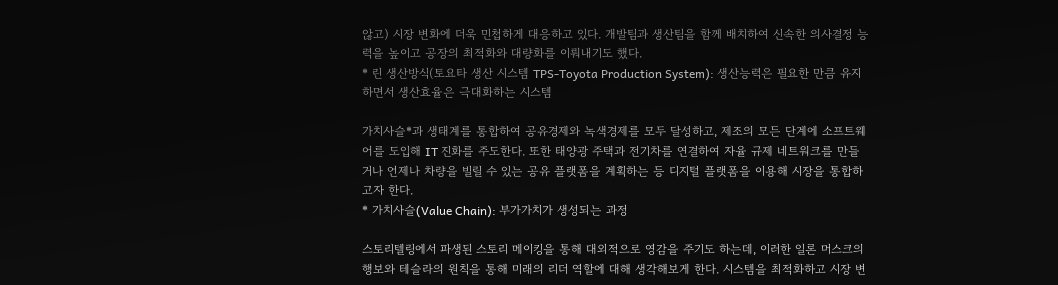않고) 시장 변화에 더욱 민첩하게 대응하고 있다. 개발팀과 생산팀을 함께 배치하여 신속한 의사결정 능력을 높이고 공장의 최적화와 대량화를 이뤄내기도 했다.
* 린 생산방식(토요타 생산 시스템 TPS-Toyota Production System): 생산능력은 필요한 만큼 유지하면서 생산효율은 극대화하는 시스템

가치사슬*과 생태계를 통합하여 공유경제와 녹색경제를 모두 달성하고, 제조의 모든 단계에 소프트웨어를 도입해 IT 진화를 주도한다. 또한 태양광 주택과 전기차를 연결하여 자율 규제 네트워크를 만들거나 언제나 차량을 빌릴 수 있는 공유 플랫폼을 계획하는 등 디지털 플랫폼을 이용해 시장을 통합하고자 한다.
* 가치사슬(Value Chain): 부가가치가 생성되는 과정

스토리텔링에서 파생된 스토리 메이킹을 통해 대외적으로 영감을 주기도 하는데, 이러한 일론 머스크의 행보와 테슬라의 원칙을 통해 미래의 리더 역할에 대해 생각해보게 한다. 시스템을 최적화하고 시장 변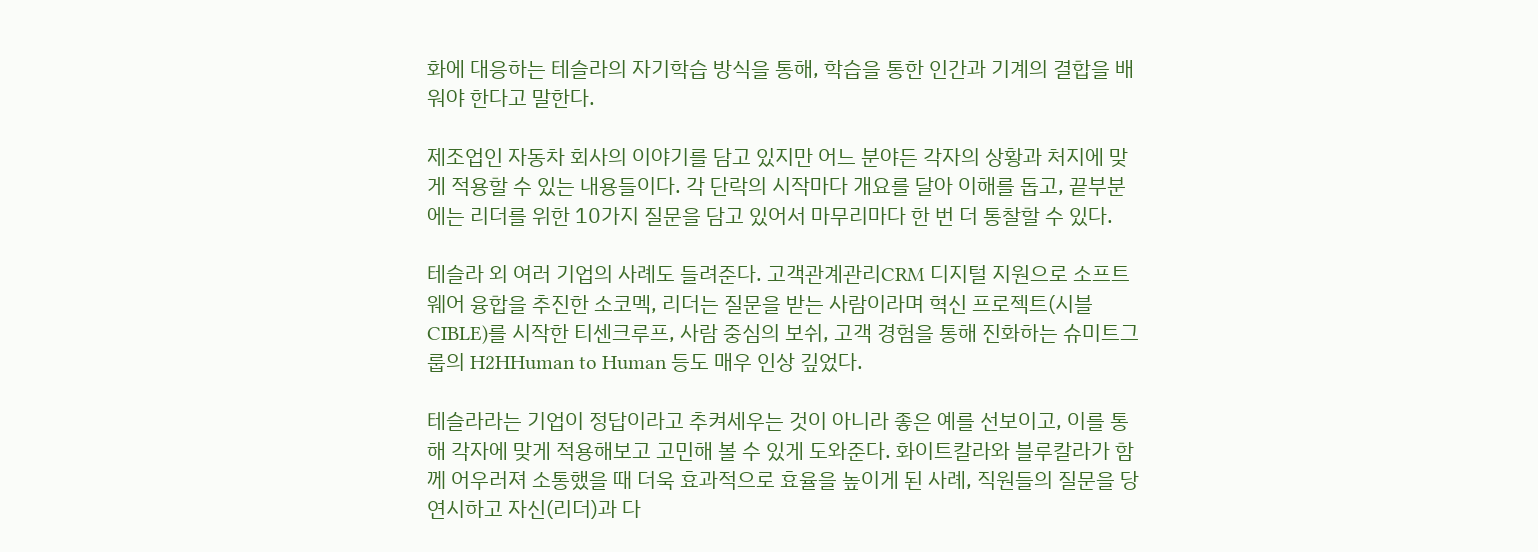화에 대응하는 테슬라의 자기학습 방식을 통해, 학습을 통한 인간과 기계의 결합을 배워야 한다고 말한다.

제조업인 자동차 회사의 이야기를 담고 있지만 어느 분야든 각자의 상황과 처지에 맞게 적용할 수 있는 내용들이다. 각 단락의 시작마다 개요를 달아 이해를 돕고, 끝부분에는 리더를 위한 10가지 질문을 담고 있어서 마무리마다 한 번 더 통찰할 수 있다.

테슬라 외 여러 기업의 사례도 들려준다. 고객관계관리CRM 디지털 지원으로 소프트웨어 융합을 추진한 소코멕, 리더는 질문을 받는 사람이라며 혁신 프로젝트(시블CIBLE)를 시작한 티센크루프, 사람 중심의 보쉬, 고객 경험을 통해 진화하는 슈미트그룹의 H2HHuman to Human 등도 매우 인상 깊었다.

테슬라라는 기업이 정답이라고 추켜세우는 것이 아니라 좋은 예를 선보이고, 이를 통해 각자에 맞게 적용해보고 고민해 볼 수 있게 도와준다. 화이트칼라와 블루칼라가 함께 어우러져 소통했을 때 더욱 효과적으로 효율을 높이게 된 사례, 직원들의 질문을 당연시하고 자신(리더)과 다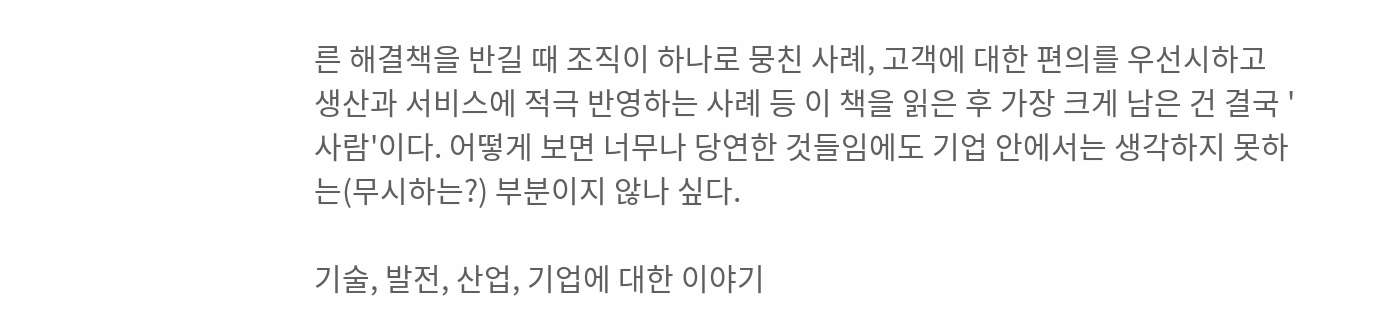른 해결책을 반길 때 조직이 하나로 뭉친 사례, 고객에 대한 편의를 우선시하고 생산과 서비스에 적극 반영하는 사례 등 이 책을 읽은 후 가장 크게 남은 건 결국 '사람'이다. 어떻게 보면 너무나 당연한 것들임에도 기업 안에서는 생각하지 못하는(무시하는?) 부분이지 않나 싶다.

기술, 발전, 산업, 기업에 대한 이야기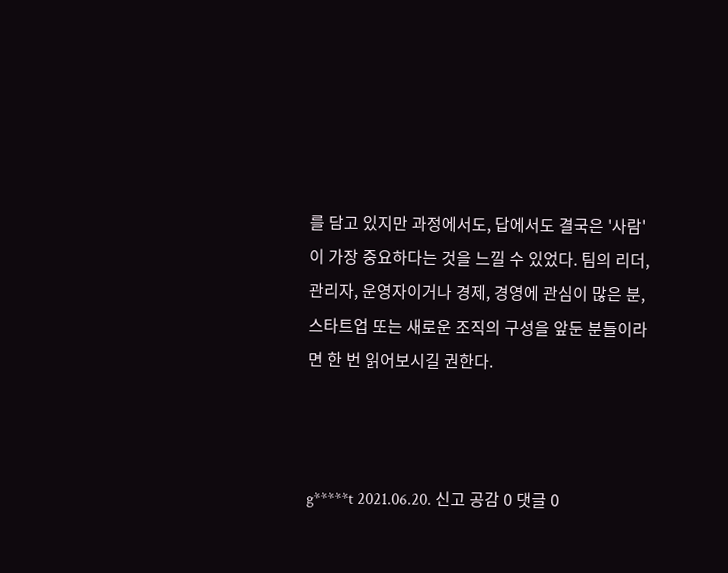를 담고 있지만 과정에서도, 답에서도 결국은 '사람'이 가장 중요하다는 것을 느낄 수 있었다. 팀의 리더, 관리자, 운영자이거나 경제, 경영에 관심이 많은 분, 스타트업 또는 새로운 조직의 구성을 앞둔 분들이라면 한 번 읽어보시길 권한다.



g*****t 2021.06.20. 신고 공감 0 댓글 0